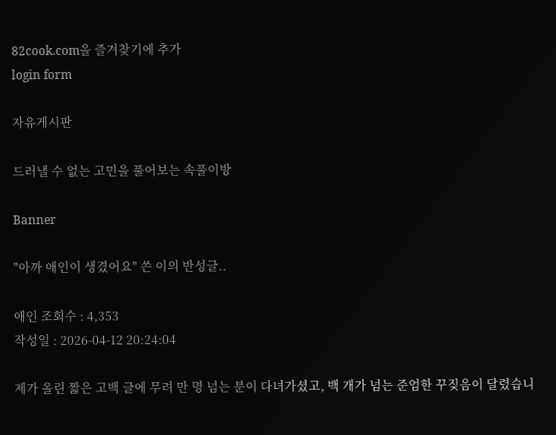82cook.com을 즐겨찾기에 추가
login form

자유게시판

드러낼 수 없는 고민을 풀어보는 속풀이방

Banner

"아까 애인이 생겼어요" 쓴 이의 반성글..

애인 조회수 : 4,353
작성일 : 2026-04-12 20:24:04

제가 올린 짧은 고백 글에 무려 만 명 넘는 분이 다녀가셨고, 백 개가 넘는 준엄한 꾸짖음이 달렸습니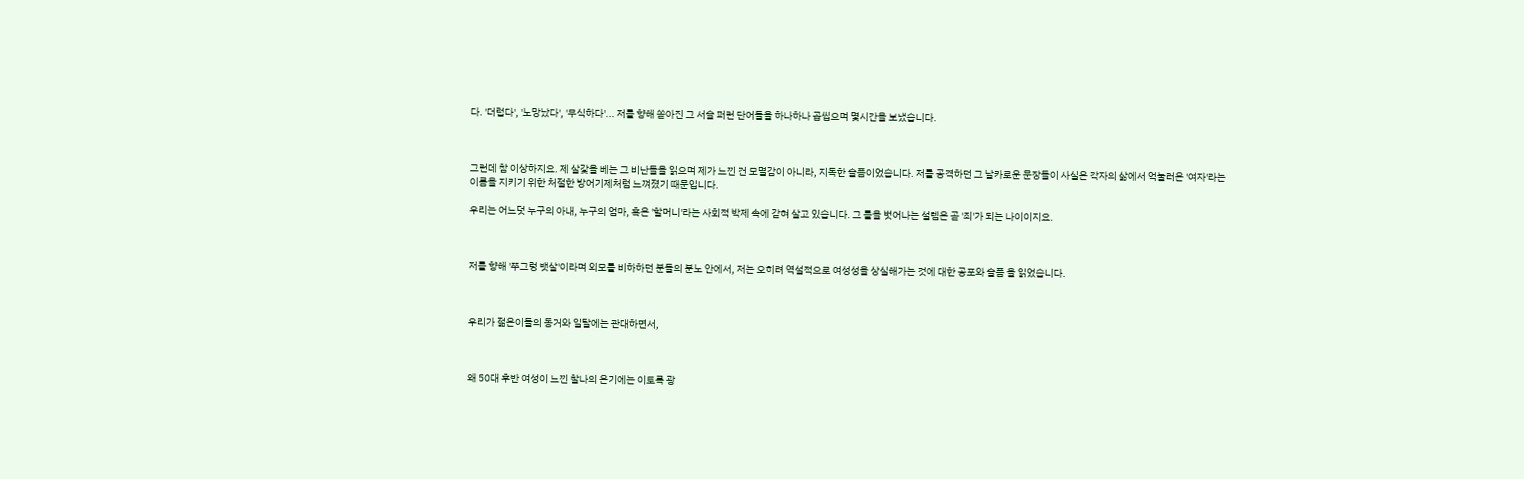다. '더럽다', '노망났다', '무식하다'... 저를 향해 쏟아진 그 서슬 퍼런 단어들을 하나하나 곱씹으며 몇시간을 보냈습니다.



그런데 참 이상하지요. 제 살갗을 베는 그 비난들을 읽으며 제가 느낀 건 모멸감이 아니라, 지독한 슬픔이었습니다. 저를 공격하던 그 날카로운 문장들이 사실은 각자의 삶에서 억눌러온 '여자'라는 이름을 지키기 위한 처절한 방어기제처럼 느껴졌기 때문입니다.

우리는 어느덧 누구의 아내, 누구의 엄마, 혹은 '할머니'라는 사회적 박제 속에 갇혀 살고 있습니다. 그 틀을 벗어나는 설렘은 곧 '죄'가 되는 나이이지요.



저를 향해 '쭈그렁 뱃살'이라며 외모를 비하하던 분들의 분노 안에서, 저는 오히려 역설적으로 여성성을 상실해가는 것에 대한 공포와 슬픔 을 읽었습니다.



우리가 젊은이들의 동거와 일탈에는 관대하면서,



왜 50대 후반 여성이 느낀 찰나의 온기에는 이토록 광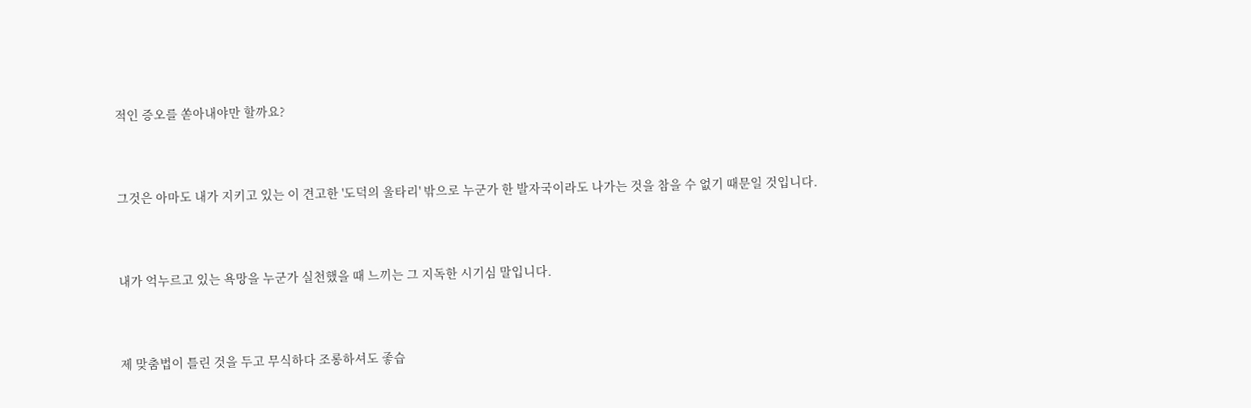적인 증오를 쏟아내야만 할까요?



그것은 아마도 내가 지키고 있는 이 견고한 '도덕의 울타리' 밖으로 누군가 한 발자국이라도 나가는 것을 참을 수 없기 때문일 것입니다.



내가 억누르고 있는 욕망을 누군가 실천했을 때 느끼는 그 지독한 시기심 말입니다.



제 맞춤법이 틀린 것을 두고 무식하다 조롱하셔도 좋습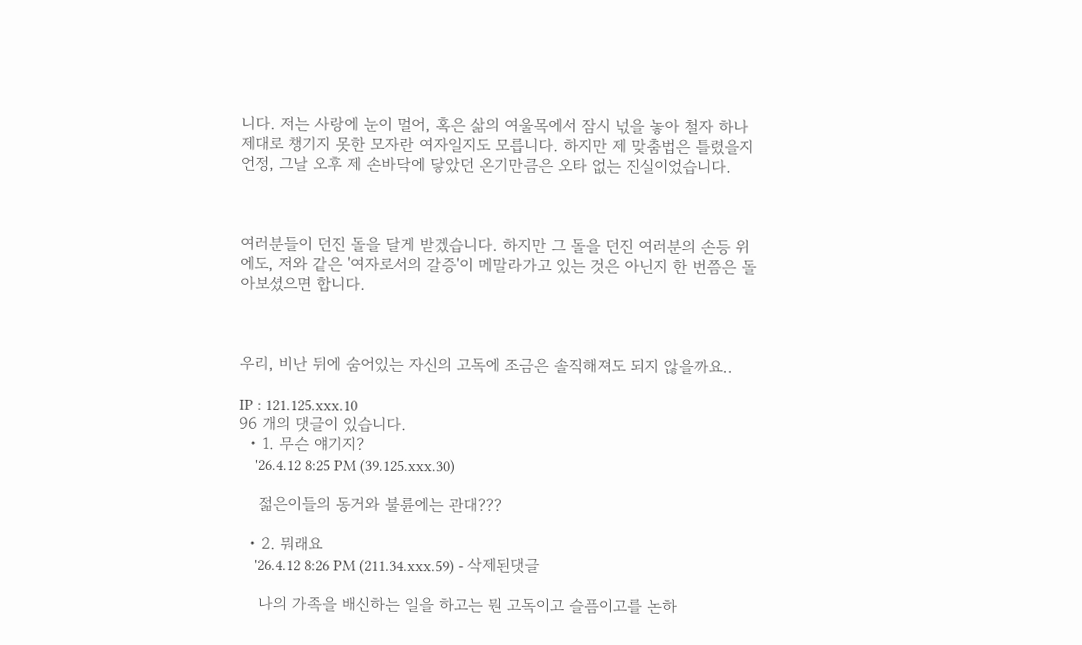니다. 저는 사랑에 눈이 멀어, 혹은 삶의 여울목에서 잠시 넋을 놓아 철자 하나 제대로 챙기지 못한 모자란 여자일지도 모릅니다. 하지만 제 맞춤법은 틀렸을지언정, 그날 오후 제 손바닥에 닿았던 온기만큼은 오타 없는 진실이었습니다.



여러분들이 던진 돌을 달게 받겠습니다. 하지만 그 돌을 던진 여러분의 손등 위에도, 저와 같은 '여자로서의 갈증'이 메말라가고 있는 것은 아닌지 한 번쯤은 돌아보셨으면 합니다.



우리, 비난 뒤에 숨어있는 자신의 고독에 조금은 솔직해져도 되지 않을까요..

IP : 121.125.xxx.10
96 개의 댓글이 있습니다.
  • 1. 무슨 얘기지?
    '26.4.12 8:25 PM (39.125.xxx.30)

    젊은이들의 동거와 불륜에는 관대???

  • 2. 뭐래요
    '26.4.12 8:26 PM (211.34.xxx.59) - 삭제된댓글

    나의 가족을 배신하는 일을 하고는 뭔 고독이고 슬픔이고를 논하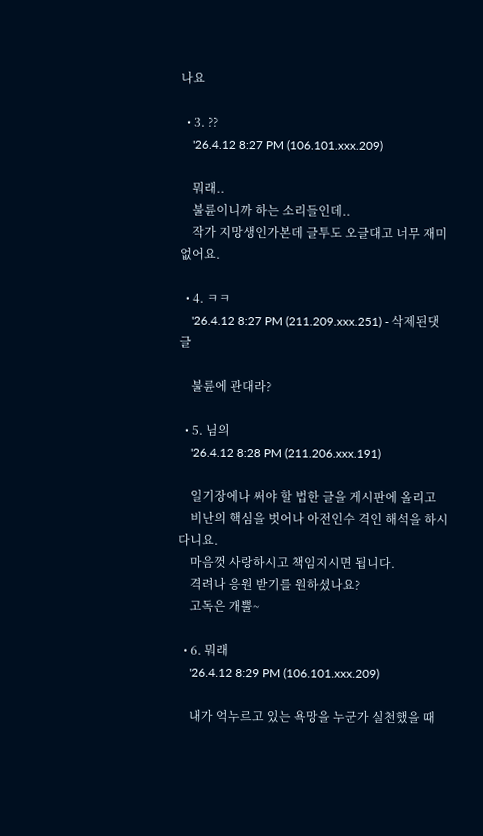나요

  • 3. ??
    '26.4.12 8:27 PM (106.101.xxx.209)

    뭐래..
    불륜이니까 하는 소리들인데..
    작가 지망생인가본데 글투도 오글대고 너무 재미 없어요.

  • 4. ㅋㅋ
    '26.4.12 8:27 PM (211.209.xxx.251) - 삭제된댓글

    불륜에 관대라?

  • 5. 님의
    '26.4.12 8:28 PM (211.206.xxx.191)

    일기장에나 써야 할 법한 글을 게시판에 올리고
    비난의 핵심을 벗어나 아전인수 격인 해석을 하시다니요.
    마음껏 사랑하시고 책임지시면 됩니다.
    격려나 응원 받기를 원하셨나요?
    고독은 개뿔~

  • 6. 뭐래
    '26.4.12 8:29 PM (106.101.xxx.209)

    내가 억누르고 있는 욕망을 누군가 실천했을 때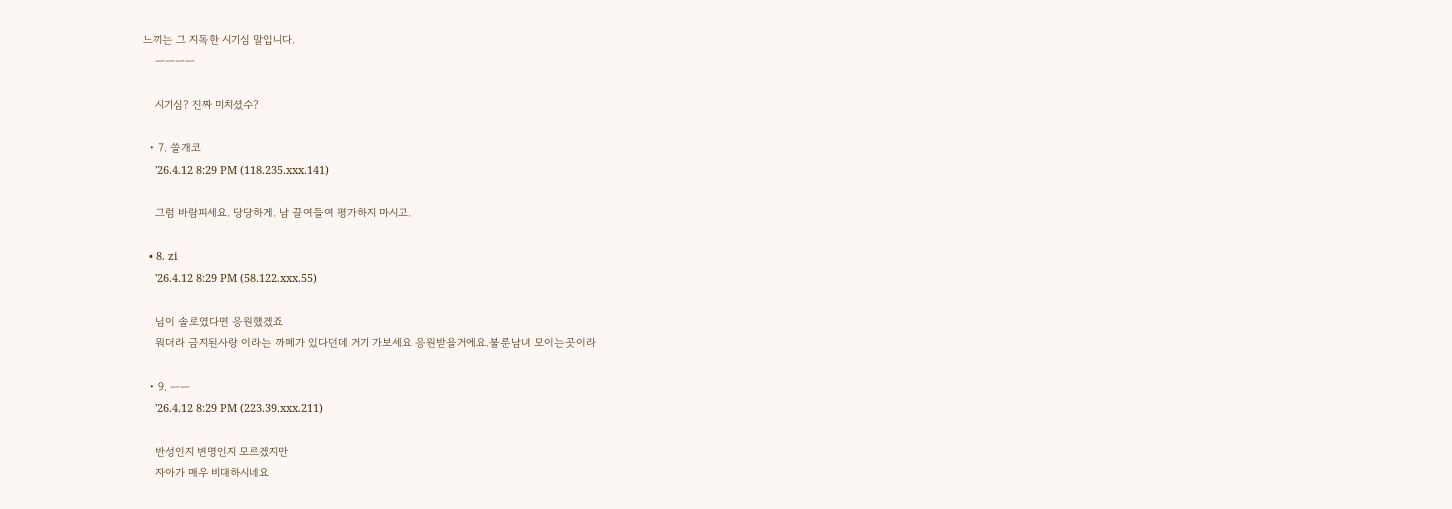느끼는 그 지독한 시기심 말입니다.
    ㅡㅡㅡㅡ

    시기심? 진짜 미치셨수?

  • 7. 쓸개코
    '26.4.12 8:29 PM (118.235.xxx.141)

    그럼 바람피세요. 당당하게. 남 끌여들여 평가하지 마시고.

  • 8. zi
    '26.4.12 8:29 PM (58.122.xxx.55)

    님이 솔로였다면 응원했겠죠
    뭐더라 금지된사랑 이라는 까페가 있다던데 거기 가보세요 응원받을거에요.불룬남녀 모이는곳이라

  • 9. ㅡㅡ
    '26.4.12 8:29 PM (223.39.xxx.211)

    반성인지 변명인지 모르겠지만
    자아가 매우 비대하시네요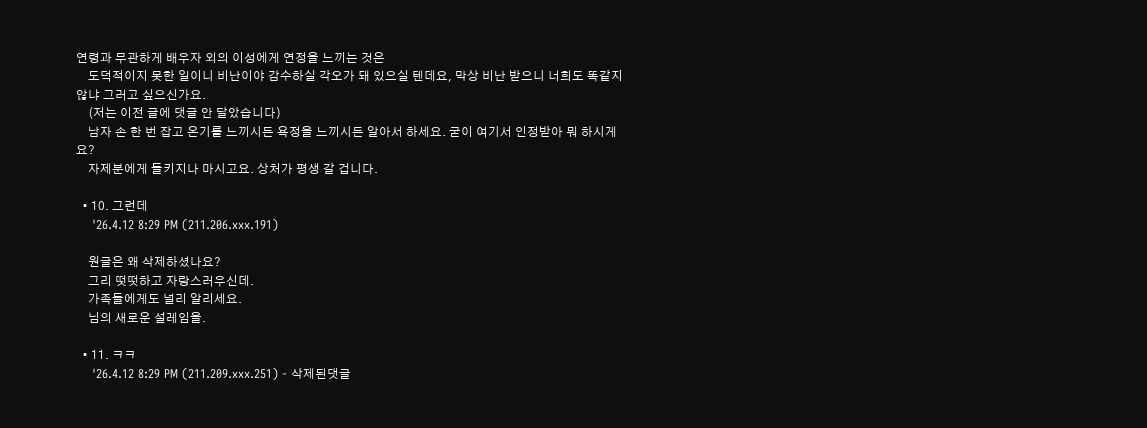연령과 무관하게 배우자 외의 이성에게 연정을 느끼는 것은
    도덕적이지 못한 일이니 비난이야 감수하실 각오가 돼 있으실 텐데요, 막상 비난 받으니 너희도 똑같지 않냐 그러고 싶으신가요.
    (저는 이전 글에 댓글 안 달았습니다)
    남자 손 한 번 잡고 온기를 느끼시든 욕정을 느끼시든 알아서 하세요. 굳이 여기서 인정받아 뭐 하시게요?
    자제분에게 들키지나 마시고요. 상처가 평생 갈 겁니다.

  • 10. 그런데
    '26.4.12 8:29 PM (211.206.xxx.191)

    원글은 왜 삭제하셨나요?
    그리 떳떳하고 자랑스러우신데.
    가족들에게도 널리 알리세요.
    님의 새로운 설레임을.

  • 11. ㅋㅋ
    '26.4.12 8:29 PM (211.209.xxx.251) - 삭제된댓글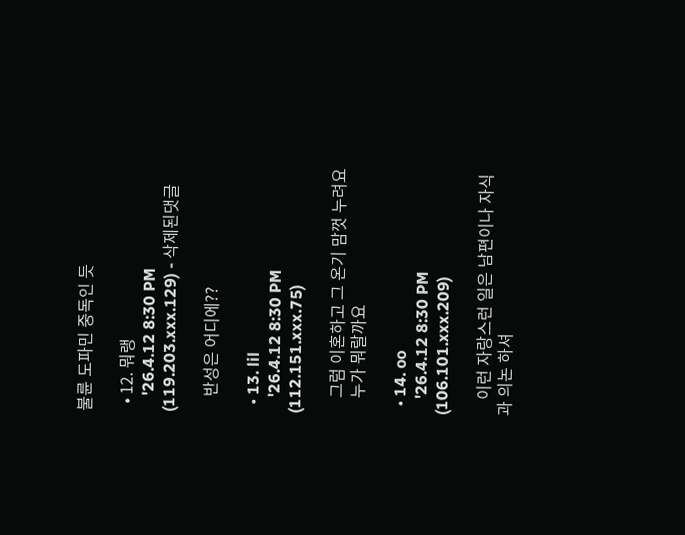불륜 도파민 중독인 듯

  • 12. 뭐랭
    '26.4.12 8:30 PM (119.203.xxx.129) - 삭제된댓글

    반성은 어디에??

  • 13. lil
    '26.4.12 8:30 PM (112.151.xxx.75)

    그럼 이혼하고 그 온기 맘껏 누려요
    누가 뭐랄까요

  • 14. oo
    '26.4.12 8:30 PM (106.101.xxx.209)

    이런 자랑스런 일은 남편이나 자식과 의논 하셔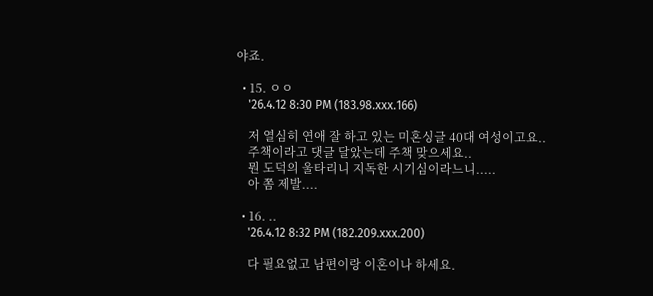야죠.

  • 15. ㅇㅇ
    '26.4.12 8:30 PM (183.98.xxx.166)

    저 열심히 연애 잘 하고 있는 미혼싱글 40대 여성이고요..
    주책이라고 댓글 달았는데 주책 맞으세요..
    뭔 도덕의 울타리니 지독한 시기심이라느니.....
    아 쫌 제발....

  • 16. ..
    '26.4.12 8:32 PM (182.209.xxx.200)

    다 필요없고 남편이랑 이혼이나 하세요.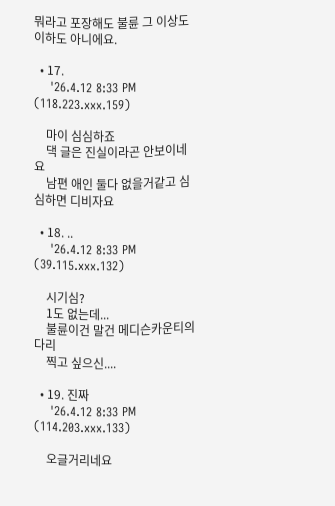뭐라고 포장해도 불륜 그 이상도 이하도 아니에요.

  • 17.
    '26.4.12 8:33 PM (118.223.xxx.159)

    마이 심심하죠
    댁 글은 진실이라곤 안보이네요
    남편 애인 둘다 없을거같고 심심하면 디비자요

  • 18. ..
    '26.4.12 8:33 PM (39.115.xxx.132)

    시기심?
    1도 없는데...
    불륜이건 말건 메디슨카운티의 다리
    찍고 싶으신....

  • 19. 진짜
    '26.4.12 8:33 PM (114.203.xxx.133)

    오글거리네요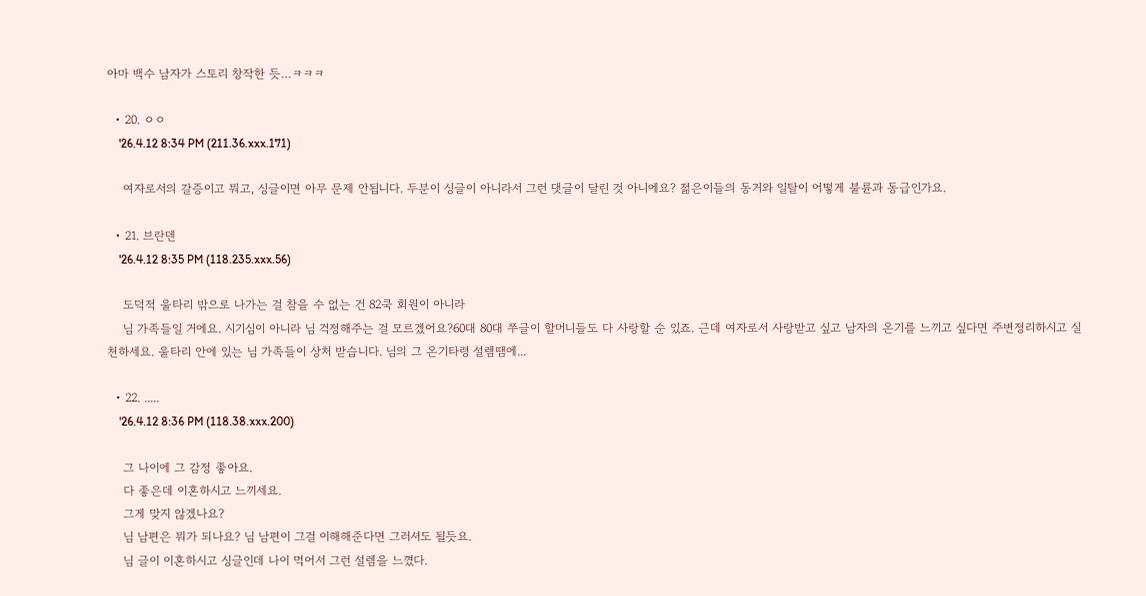아마 백수 남자가 스토리 창작한 듯…ㅋㅋㅋ

  • 20. ㅇㅇ
    '26.4.12 8:34 PM (211.36.xxx.171)

    여자로서의 갈증이고 뭐고, 싱글이면 아무 문제 안됩니다. 두분이 싱글이 아니라서 그런 댓글이 달린 것 아니에요? 젊은이들의 동거와 일탈이 어떻게 불륜과 동급인가요.

  • 21. 브란덴
    '26.4.12 8:35 PM (118.235.xxx.56)

    도덕적 울타리 밖으로 나가는 걸 참을 수 없는 건 82쿡 회원이 아니라
    님 가족들일 거에요. 시기심이 아니라 님 걱정해주는 걸 모르겠어요?60대 80대 쭈글이 할머니들도 다 사랑할 순 있죠. 근데 여자로서 사랑받고 싶고 남자의 온기를 느끼고 싶다면 주변정리하시고 실천하세요. 울타리 안에 있는 님 가족들이 상처 받습니다. 님의 그 온기타령 설렘땜에...

  • 22. .....
    '26.4.12 8:36 PM (118.38.xxx.200)

    그 나이에 그 감정 좋아요.
    다 좋은데 이혼하시고 느끼세요.
    그게 맞지 않겠나요?
    님 남편은 뭐가 되나요? 님 남편이 그걸 이해해준다면 그러셔도 될듯요.
    님 글이 이혼하시고 싱글인데 나이 먹어서 그런 설렘을 느꼈다.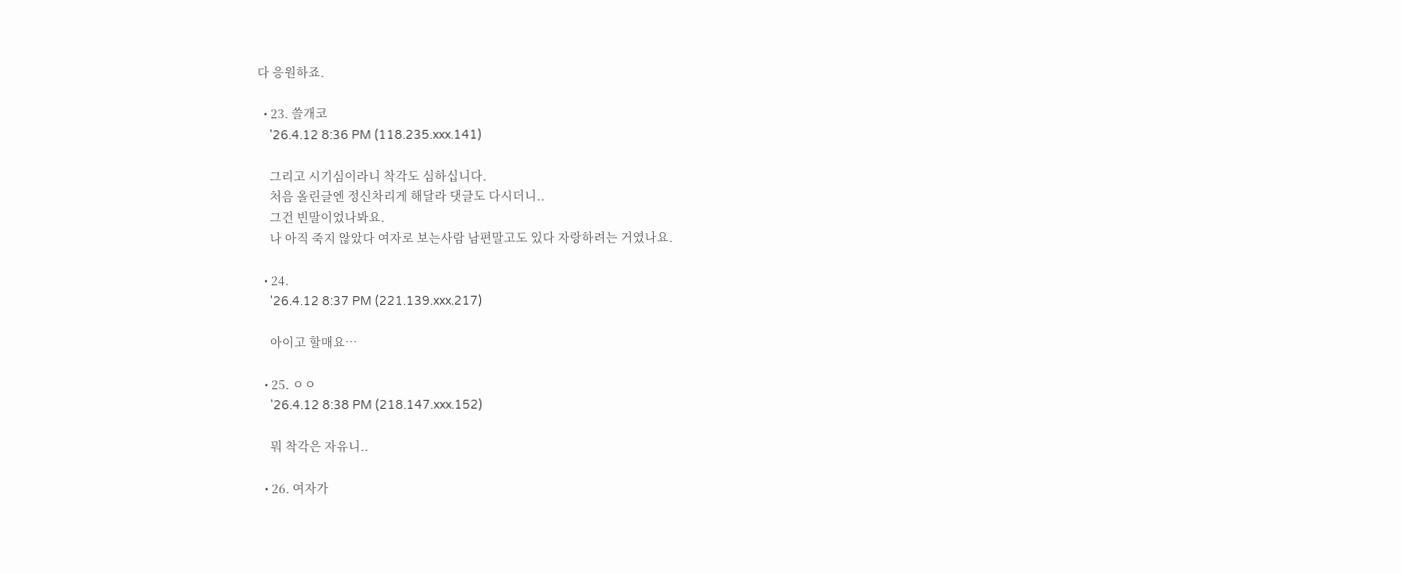다 응원하죠.

  • 23. 쓸개코
    '26.4.12 8:36 PM (118.235.xxx.141)

    그리고 시기심이라니 착각도 심하십니다.
    처음 올린글엔 정신차리게 해달라 댓글도 다시더니..
    그건 빈말이었나봐요.
    나 아직 죽지 않았다 여자로 보는사람 남편말고도 있다 자랑하려는 거였나요.

  • 24.
    '26.4.12 8:37 PM (221.139.xxx.217)

    아이고 할매요…

  • 25. ㅇㅇ
    '26.4.12 8:38 PM (218.147.xxx.152)

    뭐 착각은 자유니..

  • 26. 여자가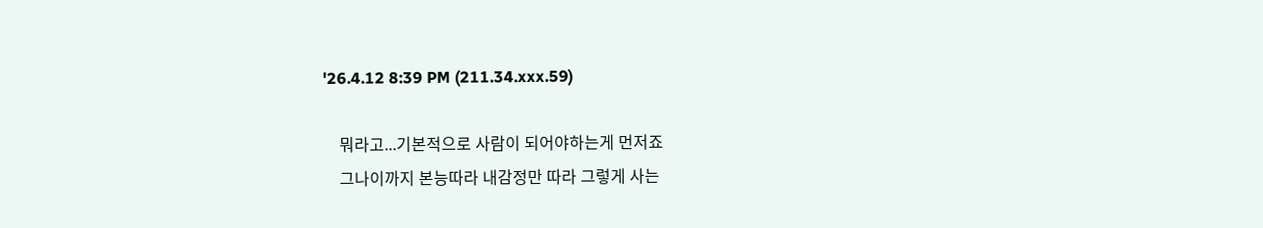'26.4.12 8:39 PM (211.34.xxx.59)

    뭐라고...기본적으로 사람이 되어야하는게 먼저죠
    그나이까지 본능따라 내감정만 따라 그렇게 사는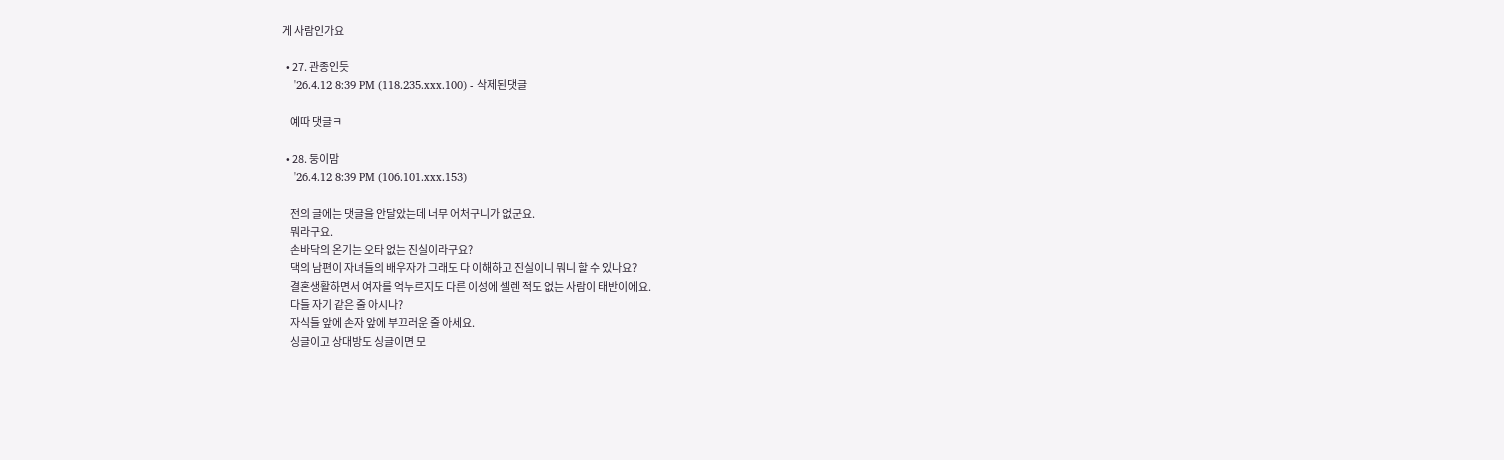게 사람인가요

  • 27. 관종인듯
    '26.4.12 8:39 PM (118.235.xxx.100) - 삭제된댓글

    예따 댓글ㅋ

  • 28. 둥이맘
    '26.4.12 8:39 PM (106.101.xxx.153)

    전의 글에는 댓글을 안달았는데 너무 어처구니가 없군요.
    뭐라구요.
    손바닥의 온기는 오타 없는 진실이라구요?
    댁의 남편이 자녀들의 배우자가 그래도 다 이해하고 진실이니 뭐니 할 수 있나요?
    결혼생활하면서 여자를 억누르지도 다른 이성에 셀렌 적도 없는 사람이 태반이에요.
    다들 자기 같은 줄 아시나?
    자식들 앞에 손자 앞에 부끄러운 줄 아세요.
    싱글이고 상대방도 싱글이면 모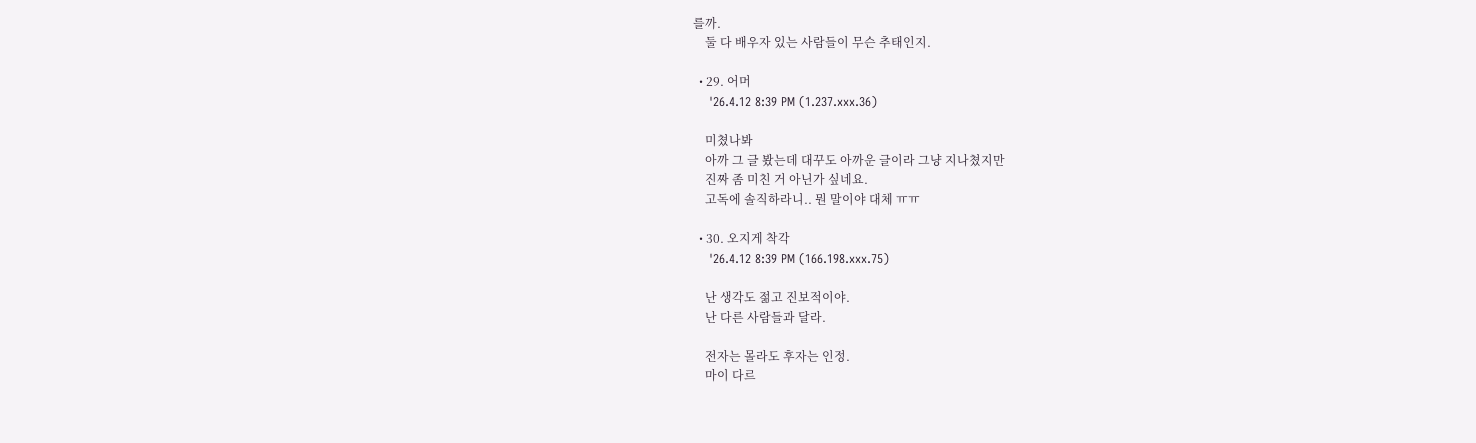를까.
    둘 다 배우자 있는 사람들이 무슨 추태인지.

  • 29. 어머
    '26.4.12 8:39 PM (1.237.xxx.36)

    미쳤나봐
    아까 그 글 봤는데 대꾸도 아까운 글이라 그냥 지나쳤지만
    진짜 좀 미친 거 아닌가 싶네요.
    고독에 솔직하라니.. 뭔 말이야 대체 ㅠㅠ

  • 30. 오지게 착각
    '26.4.12 8:39 PM (166.198.xxx.75)

    난 생각도 젊고 진보적이야.
    난 다른 사람들과 달라.

    전자는 몰라도 후자는 인정.
    마이 다르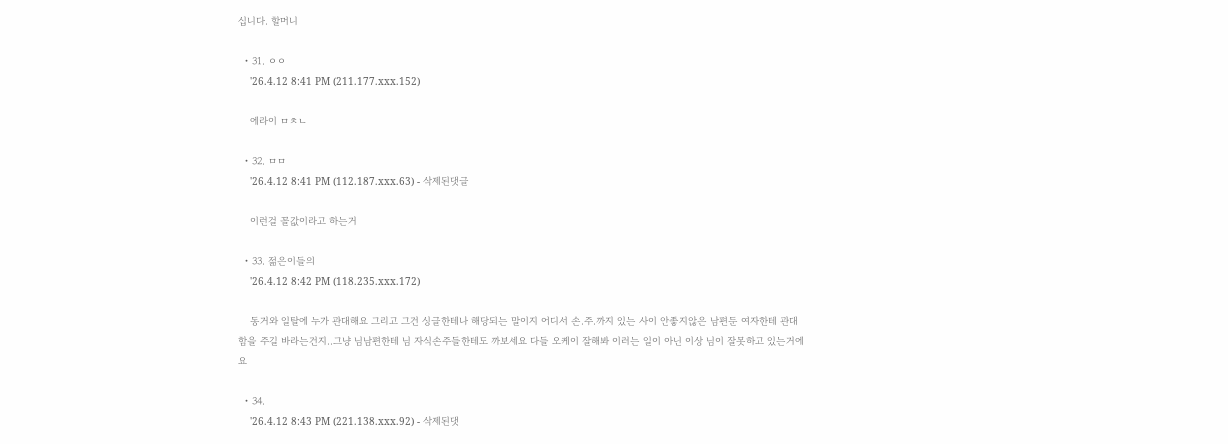십니다. 할머니

  • 31. ㅇㅇ
    '26.4.12 8:41 PM (211.177.xxx.152)

    에라이 ㅁㅊㄴ

  • 32. ㅁㅁ
    '26.4.12 8:41 PM (112.187.xxx.63) - 삭제된댓글

    이런걸 꼴값이라고 하는거

  • 33. 젊은이들의
    '26.4.12 8:42 PM (118.235.xxx.172)

    동거와 일탈에 누가 관대해요 그리고 그건 싱글한테나 해당되는 말이지 어디서 손.주.까지 있는 사이 안좋지않은 남편둔 여자한테 관대함을 주길 바라는건지..그냥 님남편한테 님 자식손주들한테도 까보세요 다들 오케이 잘해봐 이러는 일이 아닌 이상 님이 잘못하고 있는거에요

  • 34.
    '26.4.12 8:43 PM (221.138.xxx.92) - 삭제된댓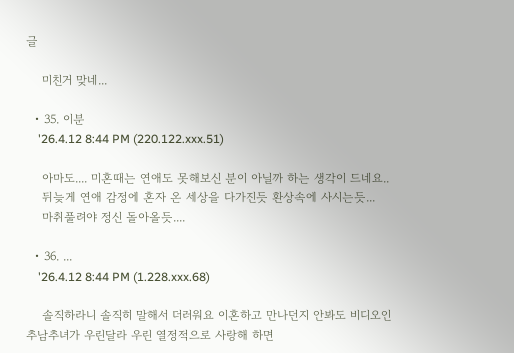글

    미친거 맞네...

  • 35. 이분
    '26.4.12 8:44 PM (220.122.xxx.51)

    아마도.... 미혼때는 연애도 못해보신 분이 아닐까 하는 생각이 드네요..
    뒤늦게 연애 감정에 혼자 온 세상을 다가진듯 환상속에 사시는듯...
    마취풀려야 정신 돌아올듯....

  • 36. ...
    '26.4.12 8:44 PM (1.228.xxx.68)

    솔직하라니 솔직히 말해서 더러워요 이혼하고 만나던지 안봐도 비디오인 추남추녀가 우린달라 우린 열정적으로 사랑해 하면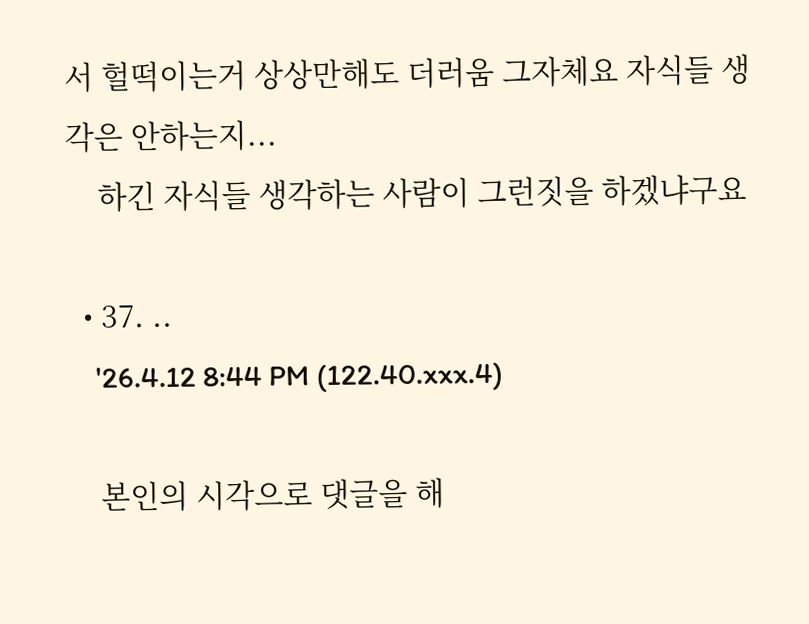서 헐떡이는거 상상만해도 더러움 그자체요 자식들 생각은 안하는지...
    하긴 자식들 생각하는 사람이 그런짓을 하겠냐구요

  • 37. ..
    '26.4.12 8:44 PM (122.40.xxx.4)

    본인의 시각으로 댓글을 해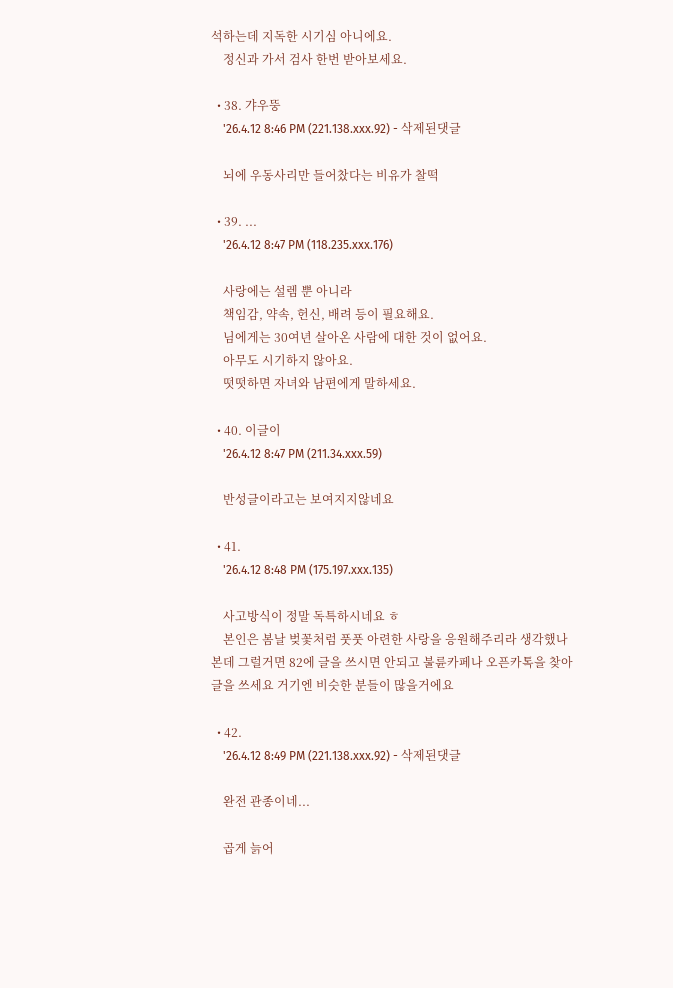석하는데 지독한 시기심 아니에요.
    정신과 가서 검사 한번 받아보세요.

  • 38. 갸우뚱
    '26.4.12 8:46 PM (221.138.xxx.92) - 삭제된댓글

    뇌에 우동사리만 들어찼다는 비유가 찰떡

  • 39. ...
    '26.4.12 8:47 PM (118.235.xxx.176)

    사랑에는 설렘 뿐 아니라
    책임감, 약속, 헌신, 배려 등이 필요해요.
    님에게는 30여년 살아온 사람에 대한 것이 없어요.
    아무도 시기하지 않아요.
    떳떳하면 자녀와 남편에게 말하세요.

  • 40. 이글이
    '26.4.12 8:47 PM (211.34.xxx.59)

    반성글이라고는 보여지지않네요

  • 41.
    '26.4.12 8:48 PM (175.197.xxx.135)

    사고방식이 정말 독특하시네요 ㅎ
    본인은 봄날 벚꽃처럼 풋풋 아련한 사랑을 응원해주리라 생각했나본데 그럴거면 82에 글을 쓰시면 안되고 불륜카페나 오픈카톡을 찾아 글을 쓰세요 거기엔 비슷한 분들이 많을거에요

  • 42.
    '26.4.12 8:49 PM (221.138.xxx.92) - 삭제된댓글

    완전 관종이네...

    곱게 늙어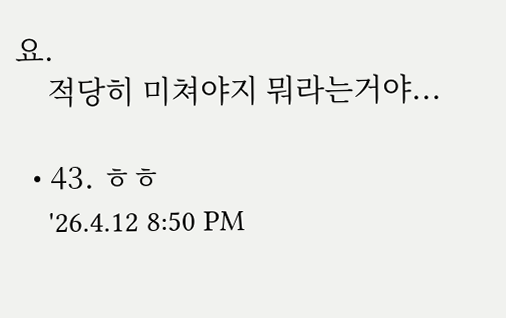요.
    적당히 미쳐야지 뭐라는거야...

  • 43. ㅎㅎ
    '26.4.12 8:50 PM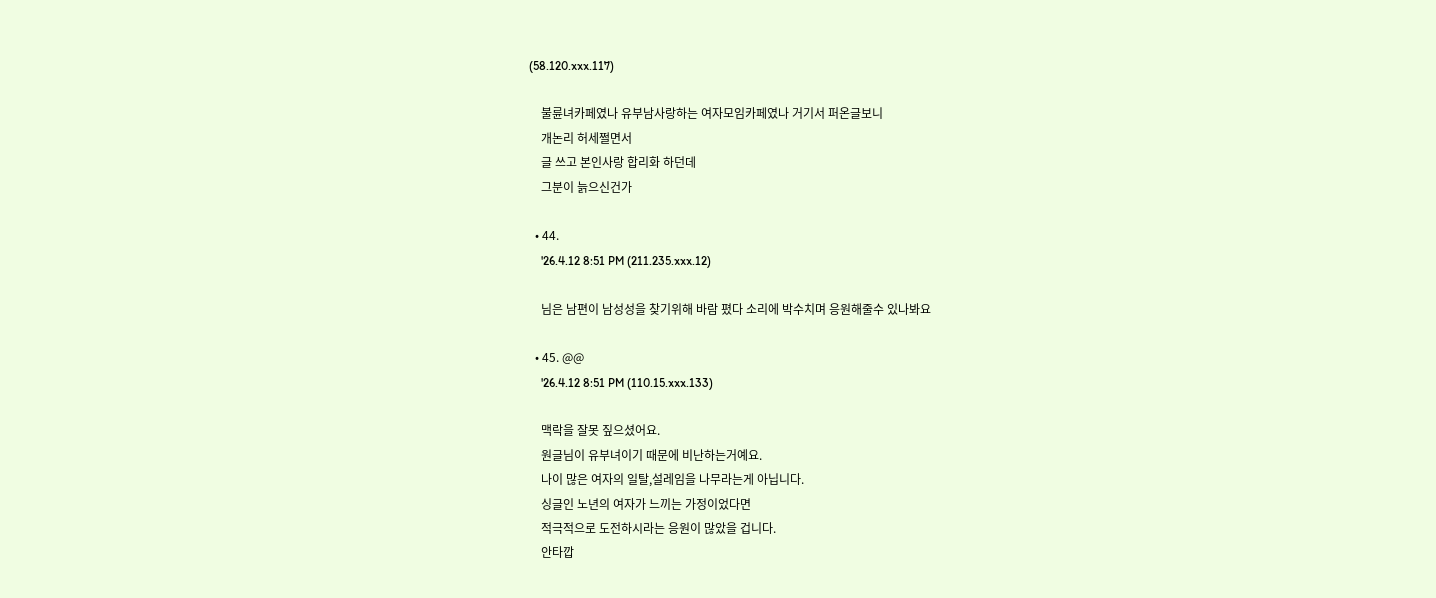(58.120.xxx.117)

    불륜녀카페였나 유부남사랑하는 여자모임카페였나 거기서 퍼온글보니
    개논리 허세쩔면서
    글 쓰고 본인사랑 합리화 하던데
    그분이 늙으신건가

  • 44.
    '26.4.12 8:51 PM (211.235.xxx.12)

    님은 남편이 남성성을 찾기위해 바람 폈다 소리에 박수치며 응원해줄수 있나봐요

  • 45. @@
    '26.4.12 8:51 PM (110.15.xxx.133)

    맥락을 잘못 짚으셨어요.
    원글님이 유부녀이기 때문에 비난하는거예요.
    나이 많은 여자의 일탈,설레임을 나무라는게 아닙니다.
    싱글인 노년의 여자가 느끼는 가정이었다면
    적극적으로 도전하시라는 응원이 많았을 겁니다.
    안타깝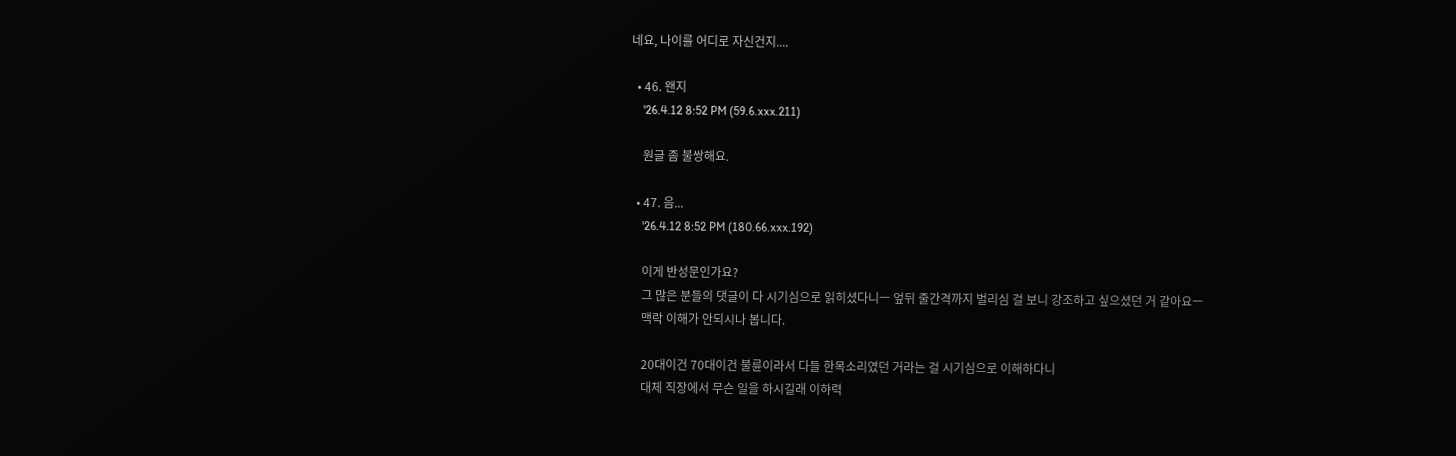네요, 나이를 어디로 자신건지....

  • 46. 왠지
    '26.4.12 8:52 PM (59.6.xxx.211)

    원글 좀 불쌍해요.

  • 47. 음...
    '26.4.12 8:52 PM (180.66.xxx.192)

    이게 반성문인가요?
    그 많은 분들의 댓글이 다 시기심으로 읽히셨다니ㅡ 엎뒤 줄간격까지 벌리심 걸 보니 강조하고 싶으셨던 거 같아요ㅡ
    맥락 이해가 안되시나 봅니다.

    20대이건 70대이건 불륜이라서 다들 한목소리였던 거라는 걸 시기심으로 이해하다니
    대체 직장에서 무슨 일을 하시길래 이햐력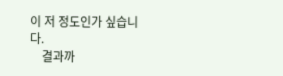이 저 정도인가 싶습니다.
    결과까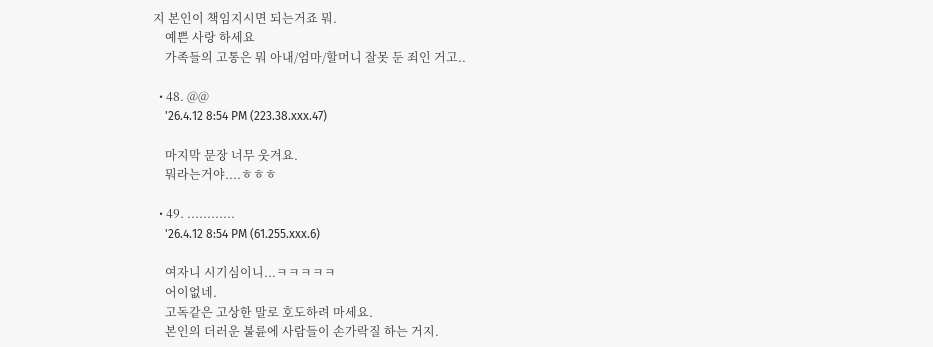지 본인이 책임지시면 되는거죠 뭐.
    예쁜 사랑 하세요
    가족들의 고통은 뭐 아내/엄마/할머니 잘못 둔 죄인 거고..

  • 48. @@
    '26.4.12 8:54 PM (223.38.xxx.47)

    마지막 문장 너무 웃겨요.
    뭐라는거야....ㅎㅎㅎ

  • 49. ............
    '26.4.12 8:54 PM (61.255.xxx.6)

    여자니 시기심이니...ㅋㅋㅋㅋㅋ
    어이없네.
    고독같은 고상한 말로 호도하려 마세요.
    본인의 더러운 불륜에 사람들이 손가락질 하는 거지.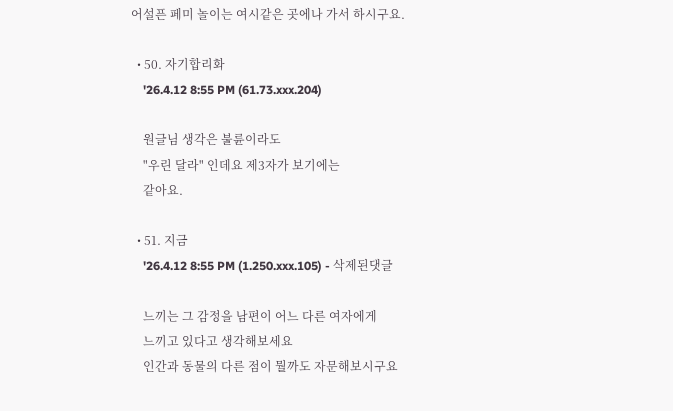어설픈 페미 놀이는 여시같은 곳에나 가서 하시구요.

  • 50. 자기합리화
    '26.4.12 8:55 PM (61.73.xxx.204)

    원글님 생각은 불륜이라도
    "우린 달라" 인데요 제3자가 보기에는
    같아요.

  • 51. 지금
    '26.4.12 8:55 PM (1.250.xxx.105) - 삭제된댓글

    느끼는 그 감정을 남편이 어느 다른 여자에게
    느끼고 있다고 생각해보세요
    인간과 동물의 다른 점이 뭘까도 자문해보시구요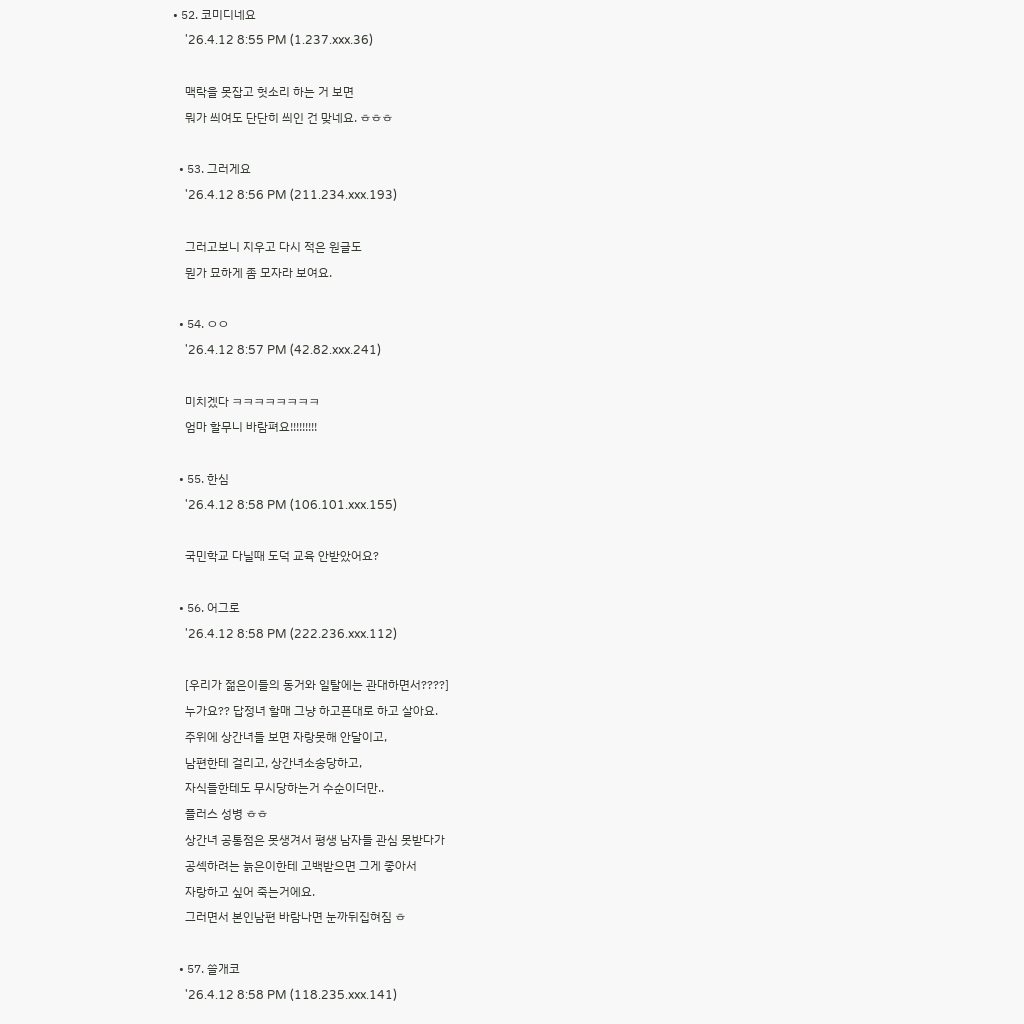• 52. 코미디네요
    '26.4.12 8:55 PM (1.237.xxx.36)

    맥락을 못잡고 헛소리 하는 거 보면
    뭐가 씌여도 단단히 씌인 건 맞네요. ㅎㅎㅎ

  • 53. 그러게요
    '26.4.12 8:56 PM (211.234.xxx.193)

    그러고보니 지우고 다시 적은 원글도
    뭔가 묘하게 좀 모자라 보여요.

  • 54. ㅇㅇ
    '26.4.12 8:57 PM (42.82.xxx.241)

    미치겠다 ㅋㅋㅋㅋㅋㅋㅋㅋ
    엄마 할무니 바람펴요!!!!!!!!!

  • 55. 한심
    '26.4.12 8:58 PM (106.101.xxx.155)

    국민학교 다닐때 도덕 교육 안받았어요?

  • 56. 어그로
    '26.4.12 8:58 PM (222.236.xxx.112)

    [우리가 젊은이들의 동거와 일탈에는 관대하면서????]
    누가요?? 답정녀 할매 그냥 하고픈대로 하고 살아요.
    주위에 상간녀들 보면 자랑못해 안달이고,
    남편한테 걸리고, 상간녀소송당하고,
    자식들한테도 무시당하는거 수순이더만..
    플러스 성병 ㅎㅎ
    상간녀 공통점은 못생겨서 평생 남자들 관심 못받다가
    공섹하려는 늙은이한테 고백받으면 그게 좋아서
    자랑하고 싶어 죽는거에요.
    그러면서 본인남편 바람나면 눈까뒤집혀짐 ㅎ

  • 57. 쓸개코
    '26.4.12 8:58 PM (118.235.xxx.141)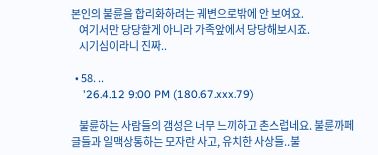본인의 불륜을 합리화하려는 궤변으로밖에 안 보여요.
    여기서만 당당할게 아니라 가족앞에서 당당해보시죠.
    시기심이라니 진짜..

  • 58. ..
    '26.4.12 9:00 PM (180.67.xxx.79)

    불륜하는 사람들의 갬성은 너무 느끼하고 촌스럽네요. 불륜까페 글들과 일맥상통하는 모자란 사고, 유치한 사상들..불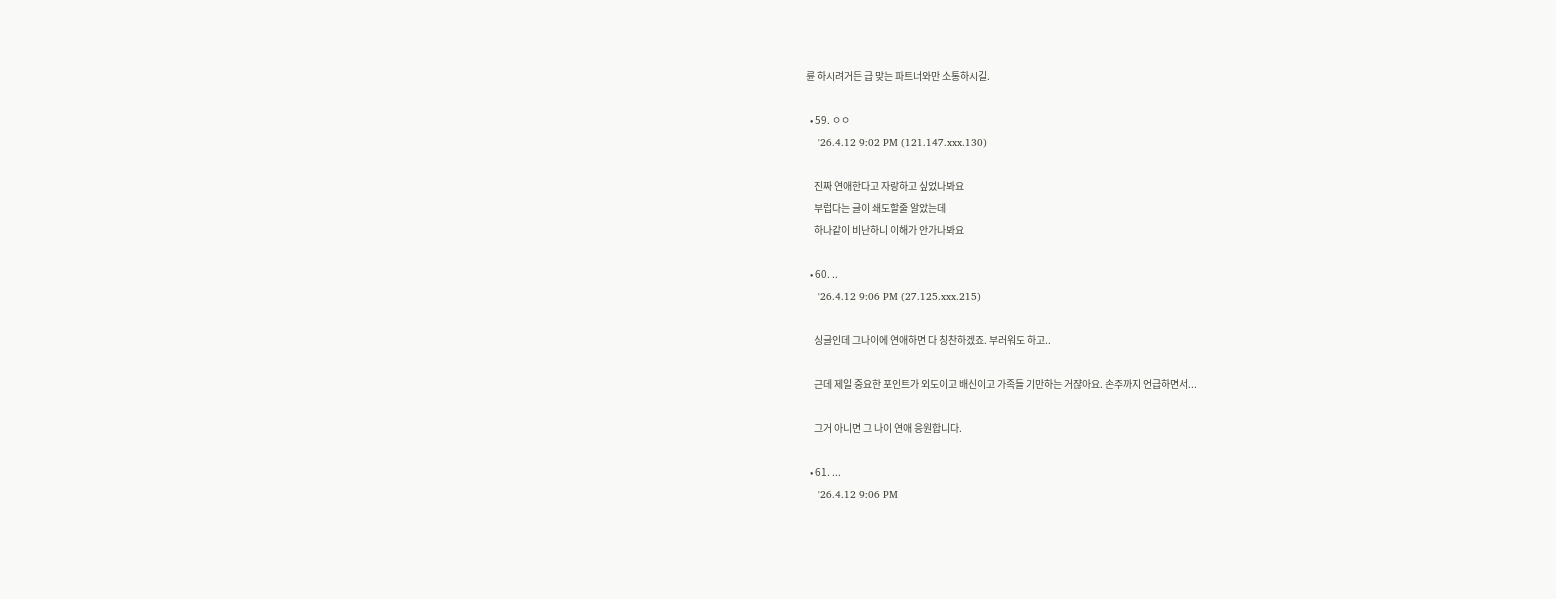륜 하시려거든 급 맞는 파트너와만 소통하시길.

  • 59. ㅇㅇ
    '26.4.12 9:02 PM (121.147.xxx.130)

    진짜 연애한다고 자랑하고 싶었나봐요
    부럽다는 글이 쇄도할줄 알았는데
    하나같이 비난하니 이해가 안가나봐요

  • 60. ..
    '26.4.12 9:06 PM (27.125.xxx.215)

    싱글인데 그나이에 연애하면 다 칭찬하겠죠. 부러워도 하고..

    근데 제일 중요한 포인트가 외도이고 배신이고 가족들 기만하는 거쟎아요. 손주까지 언급하면서...

    그거 아니면 그 나이 연애 응원합니다.

  • 61. ...
    '26.4.12 9:06 PM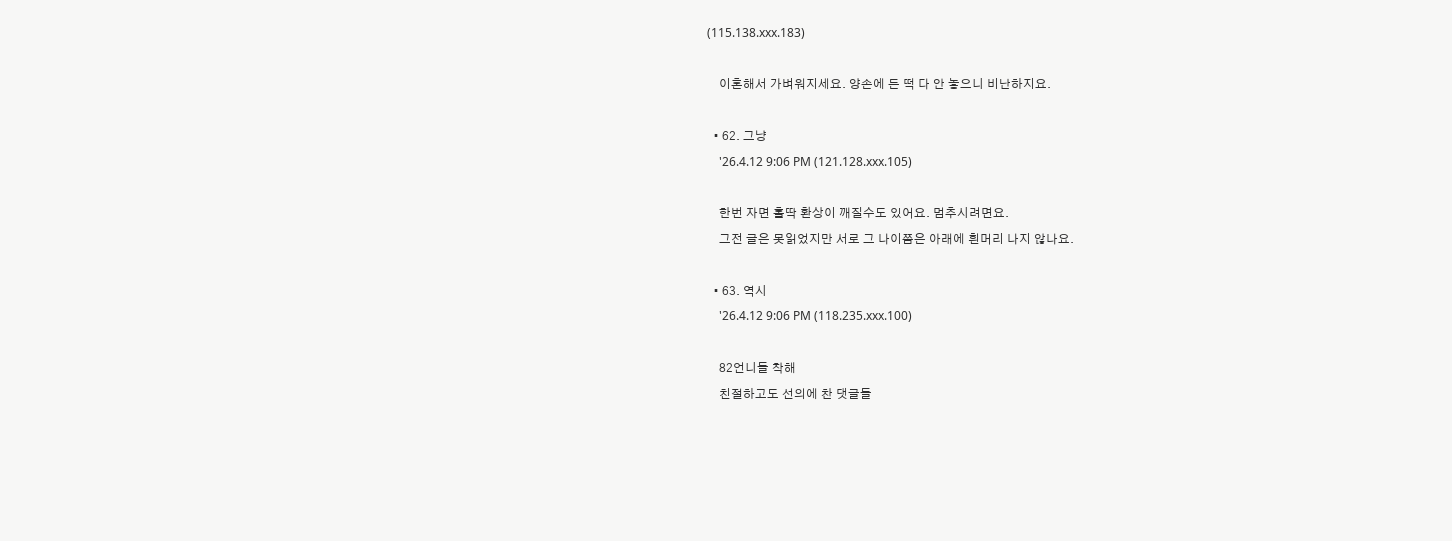(115.138.xxx.183)

    이혼해서 가벼워지세요. 양손에 든 떡 다 안 놓으니 비난하지요.

  • 62. 그냥
    '26.4.12 9:06 PM (121.128.xxx.105)

    한번 자면 홀딱 환상이 깨질수도 있어요. 멈추시려면요.
    그전 글은 못읽었지만 서로 그 나이쯤은 아래에 흰머리 나지 않나요.

  • 63. 역시
    '26.4.12 9:06 PM (118.235.xxx.100)

    82언니들 착해
    친절하고도 선의에 찬 댓글들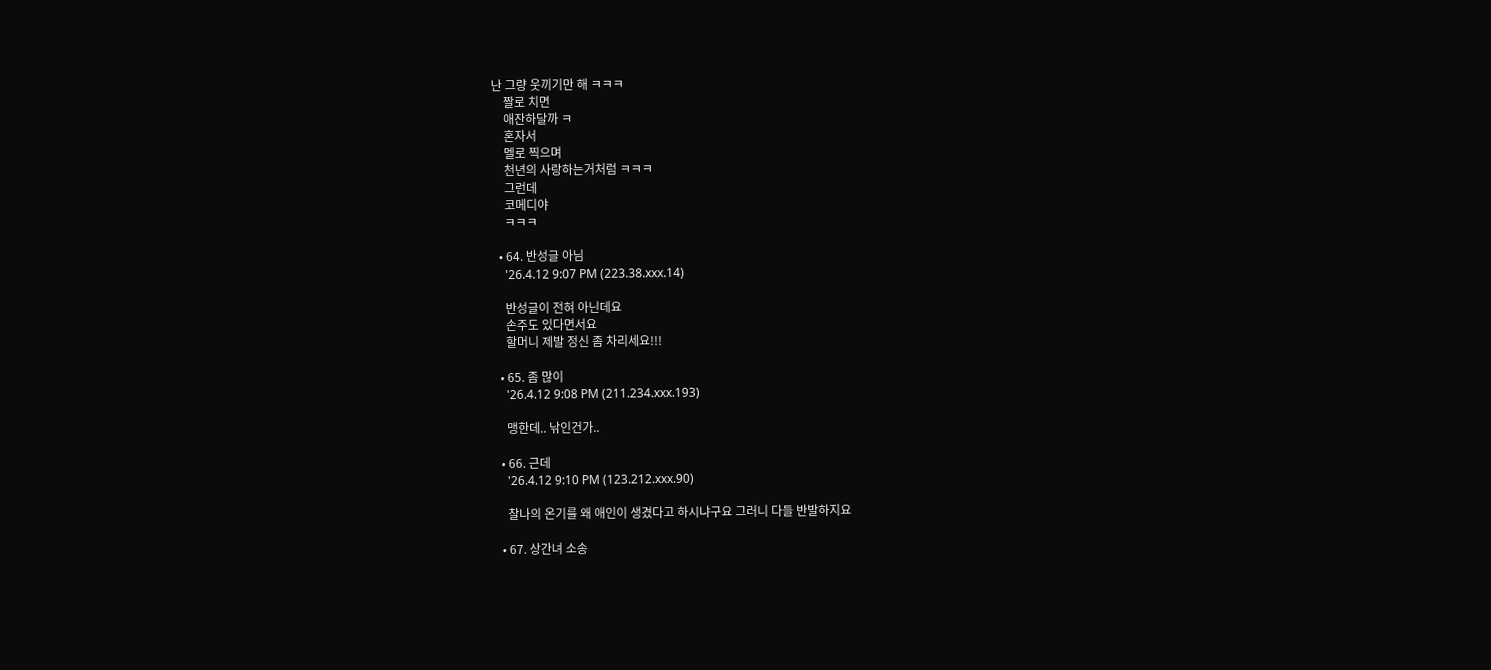난 그량 웃끼기만 해 ㅋㅋㅋ
    짤로 치면
    애잔하달까 ㅋ
    혼자서
    멜로 찍으며
    천년의 사랑하는거처럼 ㅋㅋㅋ
    그런데
    코메디야
    ㅋㅋㅋ

  • 64. 반성글 아님
    '26.4.12 9:07 PM (223.38.xxx.14)

    반성글이 전혀 아닌데요
    손주도 있다면서요
    할머니 제발 정신 좀 차리세요!!!

  • 65. 좀 많이
    '26.4.12 9:08 PM (211.234.xxx.193)

    맹한데.. 낚인건가..

  • 66. 근데
    '26.4.12 9:10 PM (123.212.xxx.90)

    찰나의 온기를 왜 애인이 생겼다고 하시냐구요 그러니 다들 반발하지요

  • 67. 상간녀 소송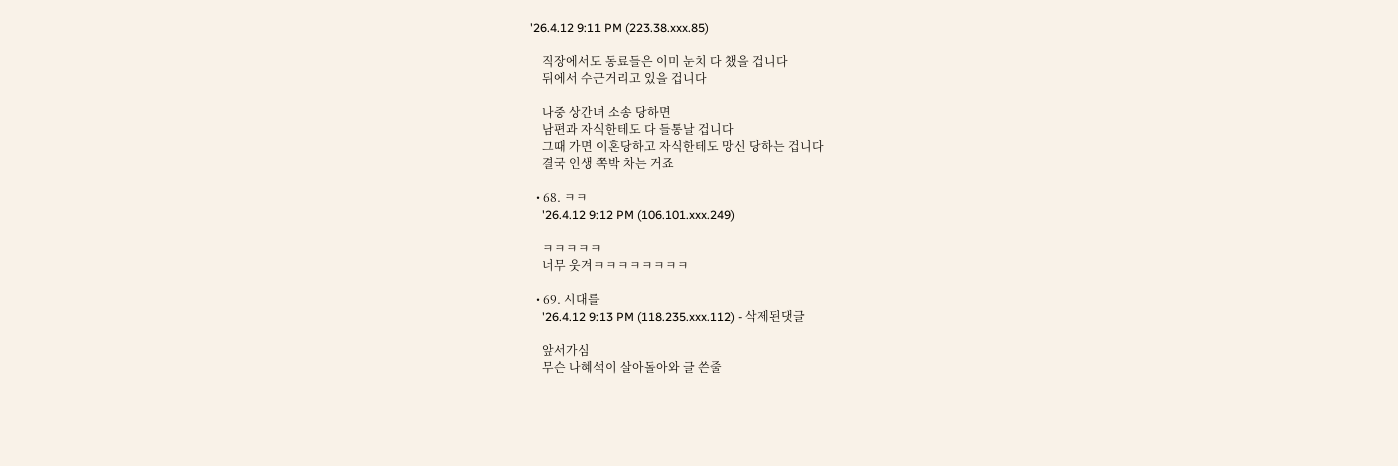'26.4.12 9:11 PM (223.38.xxx.85)

    직장에서도 동료들은 이미 눈치 다 챘을 겁니다
    뒤에서 수근거리고 있을 겁니다

    나중 상간녀 소송 당하면
    남편과 자식한테도 다 들통날 겁니다
    그때 가면 이혼당하고 자식한테도 망신 당하는 겁니다
    결국 인생 쪽박 차는 거죠

  • 68. ㅋㅋ
    '26.4.12 9:12 PM (106.101.xxx.249)

    ㅋㅋㅋㅋㅋ
    너무 웃겨ㅋㅋㅋㅋㅋㅋㅋㅋ

  • 69. 시대를
    '26.4.12 9:13 PM (118.235.xxx.112) - 삭제된댓글

    앞서가심
    무슨 나혜석이 살아돌아와 글 쓴줄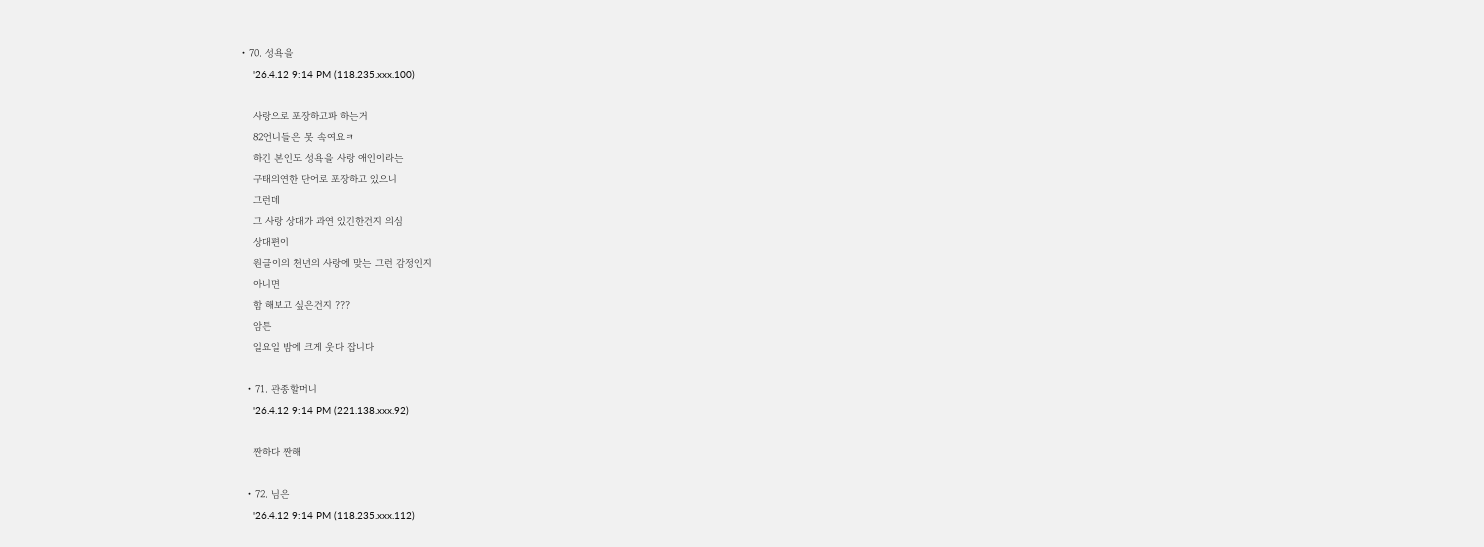• 70. 성욕을
    '26.4.12 9:14 PM (118.235.xxx.100)

    사랑으로 포장하고파 하는거
    82언니들은 못 속여요ㅋ
    하긴 본인도 성욕을 사랑 애인이라는
    구태의연한 단어로 포장하고 있으니
    그런데
    그 사랑 상대가 과연 있긴한건지 의심
    상대편이
    원글이의 천년의 사랑에 맞는 그런 감정인지
    아니면
    함 해보고 싶은건지 ???
    암튼
    일요일 밤에 크게 웃다 잡니다

  • 71. 관종할머니
    '26.4.12 9:14 PM (221.138.xxx.92)

    짠하다 짠해

  • 72. 님은
    '26.4.12 9:14 PM (118.235.xxx.112)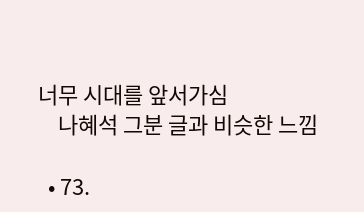너무 시대를 앞서가심
    나혜석 그분 글과 비슷한 느낌

  • 73.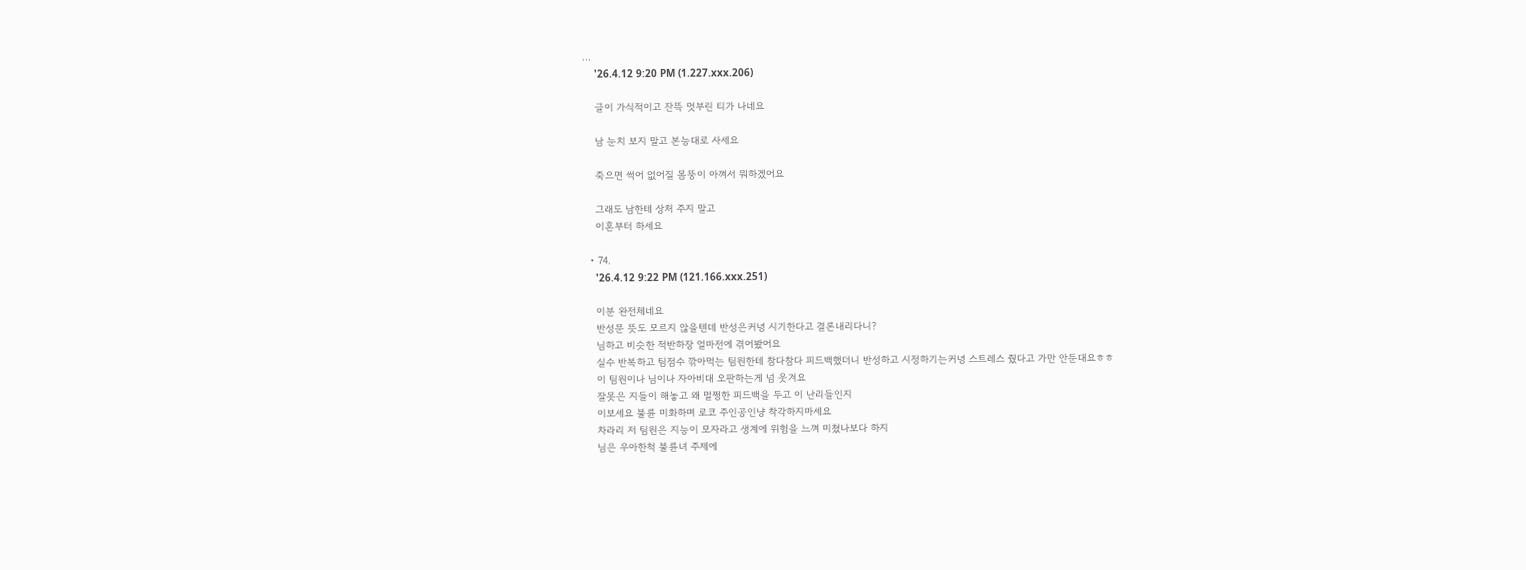...
    '26.4.12 9:20 PM (1.227.xxx.206)

    글이 가식적이고 잔뜩 멋부린 티가 나네요

    남 눈치 보지 말고 본능대로 사세요

    죽으면 썩어 없어질 몸뚱이 아껴서 뭐하겠어요

    그래도 남한테 상처 주지 말고
    이혼부터 하세요

  • 74.
    '26.4.12 9:22 PM (121.166.xxx.251)

    이분 완전체네요
    반성문 뜻도 모르지 않을텐데 반성은커녕 시기한다고 결론내리다니?
    님하고 비슷한 적반하장 얼마전에 겪어봤어요
    실수 반복하고 팀점수 깎아먹는 팀원한테 참다참다 피드백했더니 반성하고 시정하기는커녕 스트레스 줬다고 가만 안둔대요ㅎㅎ
    이 팀원이나 님이나 자아비대 오판하는게 넘 웃겨요
    잘못은 지들이 해놓고 왜 멀쩡한 피드백을 두고 이 난리들인지
    이보세요 불륜 미화하며 로코 주인공인냥 착각하지마세요
    차라리 저 팀원은 지능이 모자라고 생계에 위험을 느껴 미쳤나보다 하지
    님은 우아한척 불륜녀 주제에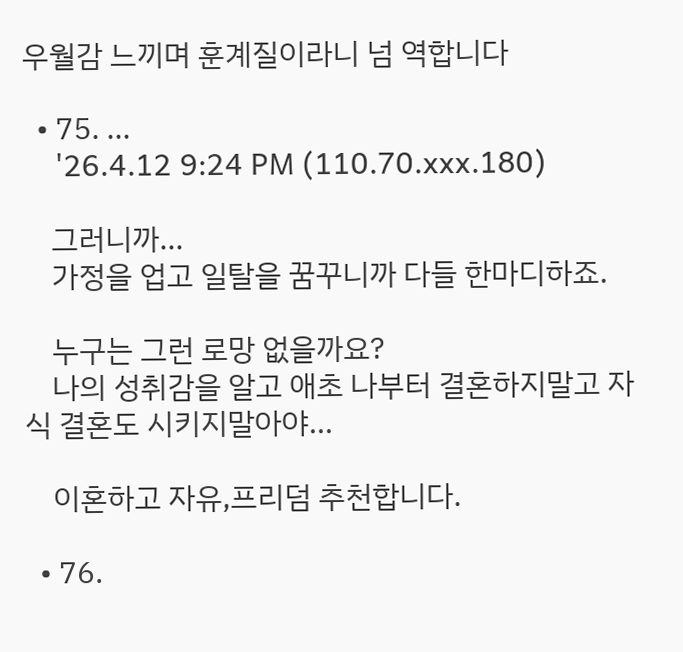우월감 느끼며 훈계질이라니 넘 역합니다

  • 75. ...
    '26.4.12 9:24 PM (110.70.xxx.180)

    그러니까...
    가정을 업고 일탈을 꿈꾸니까 다들 한마디하죠.

    누구는 그런 로망 없을까요?
    나의 성취감을 알고 애초 나부터 결혼하지말고 자식 결혼도 시키지말아야...

    이혼하고 자유,프리덤 추천합니다.

  • 76.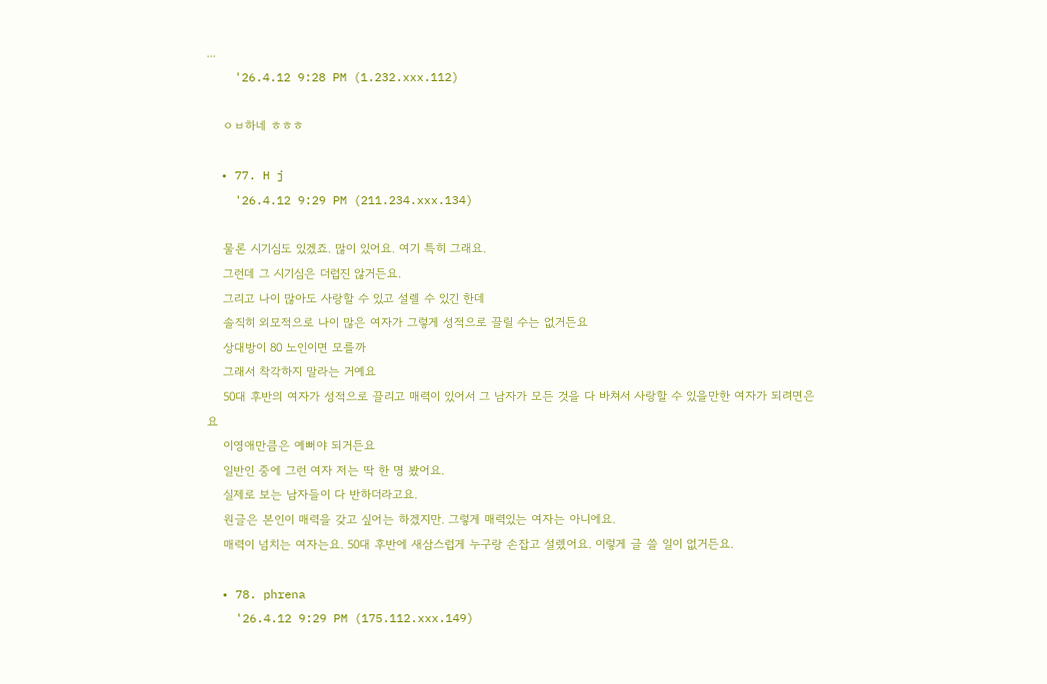...
    '26.4.12 9:28 PM (1.232.xxx.112)

    ㅇㅂ하네 ㅎㅎㅎ

  • 77. H j
    '26.4.12 9:29 PM (211.234.xxx.134)

    물론 시기심도 있겠죠. 많이 있어요. 여기 특히 그래요.
    그런데 그 시기심은 더럽진 않거든요.
    그리고 나이 많아도 사랑할 수 있고 설렐 수 있긴 한데
    솔직히 외모적으로 나이 많은 여자가 그렇게 성적으로 끌릴 수는 없거든요
    상대방이 80 노인이면 모를까
    그래서 착각하지 말라는 거예요
    50대 후반의 여자가 성적으로 끌리고 매력이 있어서 그 남자가 모든 것을 다 바쳐서 사랑할 수 있을만한 여자가 되려면은요
    이영애만큼은 예뻐야 되거든요
    일반인 중에 그런 여자 저는 딱 한 명 봤어요.
    실제로 보는 남자들이 다 반하더라고요.
    원글은 본인이 매력을 갖고 싶어는 하겠지만. 그렇게 매력있는 여자는 아니에요.
    매력이 넘치는 여자는요. 50대 후반에 새삼스럽게 누구랑 손잡고 설렜어요. 이렇게 글 쓸 일이 없거든요.

  • 78. phrena
    '26.4.12 9:29 PM (175.112.xxx.149)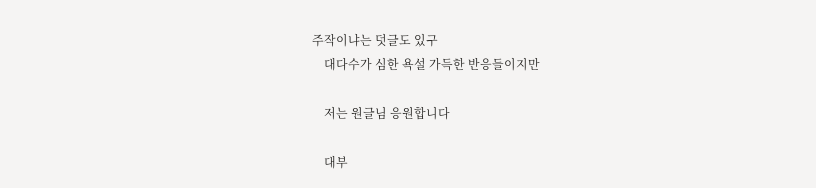주작이냐는 덧글도 있구
    대다수가 심한 욕설 가득한 반응들이지만

    저는 원글님 응원합니다

    대부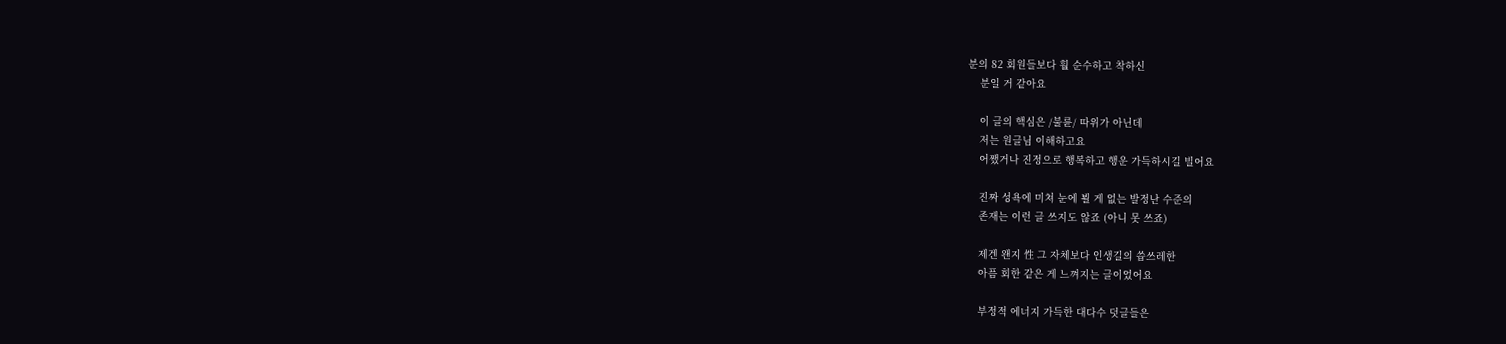분의 82 회원들보다 훨 순수하고 착하신
    분일 거 같아요

    이 글의 핵심은 /불륜/ 따위가 아닌데
    저는 원글님 이해하고요
    어쨌거나 진정으로 행복하고 행운 가득하시길 빌어요

    진짜 성욕에 미쳐 눈에 뵐 게 없는 발정난 수준의
    존재는 이런 글 쓰지도 않죠 (아니 못 쓰죠)

    제겐 왠지 性 그 자체보다 인생길의 씁쓰레한
    아픔 회한 같은 게 느껴지는 글이었어요

    부정적 에너지 가득한 대다수 덧글들은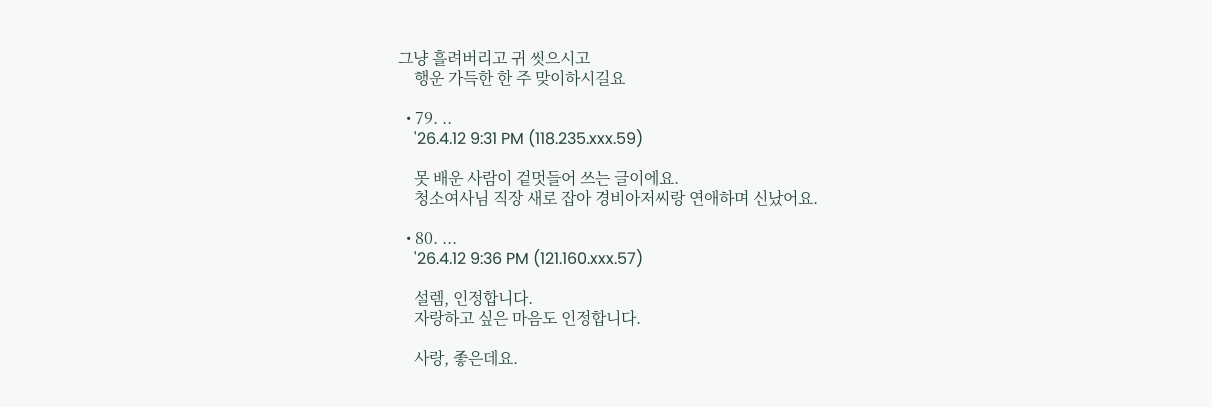그냥 흘려버리고 귀 씻으시고
    행운 가득한 한 주 맞이하시길요

  • 79. ..
    '26.4.12 9:31 PM (118.235.xxx.59)

    못 배운 사람이 겉멋들어 쓰는 글이에요.
    청소여사님 직장 새로 잡아 경비아저씨랑 연애하며 신났어요.

  • 80. ...
    '26.4.12 9:36 PM (121.160.xxx.57)

    설렘, 인정합니다.
    자랑하고 싶은 마음도 인정합니다.

    사랑, 좋은데요.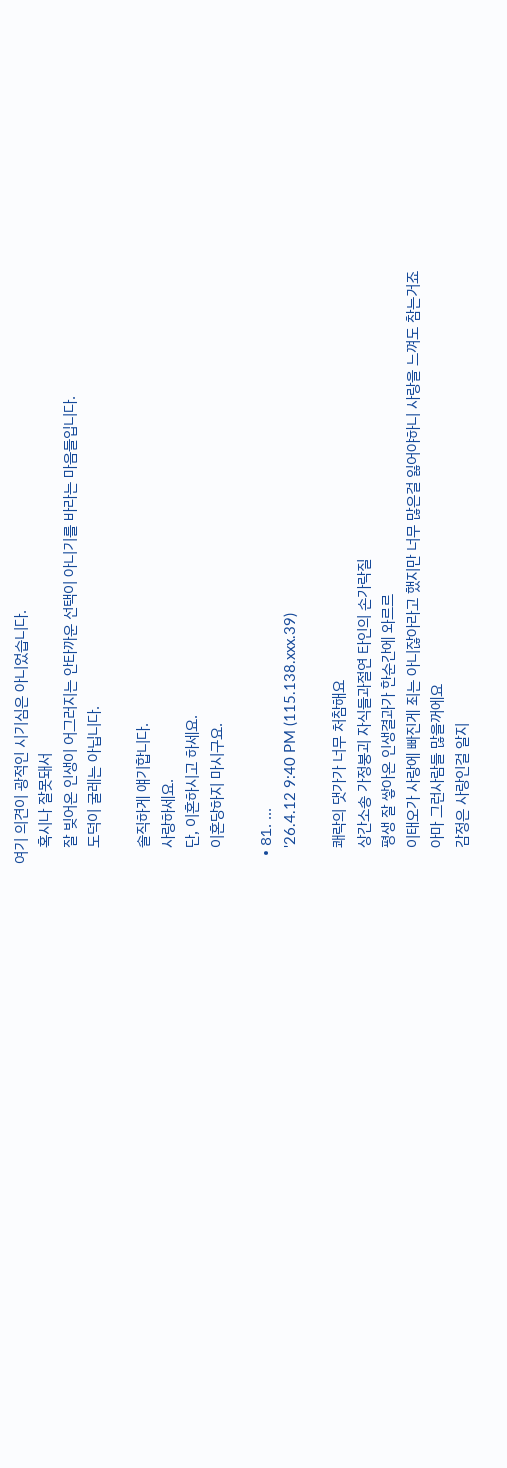여기 의견이 광적인 시기심은 아니었습니다.
    혹시나 잘못돼서
    잘 빚어온 인생이 어그러지는 안타까운 선택이 아니기를 바라는 마음들입니다.
    도덕이 굴레는 아닙니다.

    솔직하게 얘기합니다.
    사랑하세요.
    단, 이혼하시고 하세요.
    이혼당하지 마시구요.

  • 81. ...
    '26.4.12 9:40 PM (115.138.xxx.39)

    쾌락의 댓가가 너무 처참해요
    상간소송 가정붕괴 자식들과절연 타인의 손가락질
    평생 잘 쌓아온 인생결과가 한순간에 와르르
    이태오가 사랑에 빠진게 죄는 아니잖아라고 했지만 너무 많은걸 잃어야하니 사랑을 느껴도 참는거죠
    아마 그런사람들 많을꺼에요
    감정은 사랑인걸 알지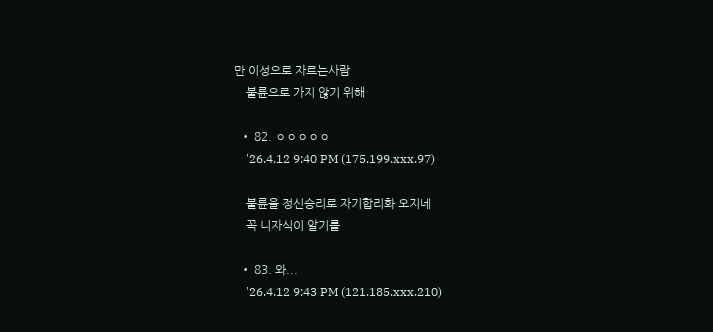만 이성으로 자르는사람
    불륜으로 가지 않기 위해

  • 82. ㅇㅇㅇㅇㅇ
    '26.4.12 9:40 PM (175.199.xxx.97)

    불륜을 정신승리로 자기합리화 오지네
    꼭 니자식이 알기를

  • 83. 와...
    '26.4.12 9:43 PM (121.185.xxx.210)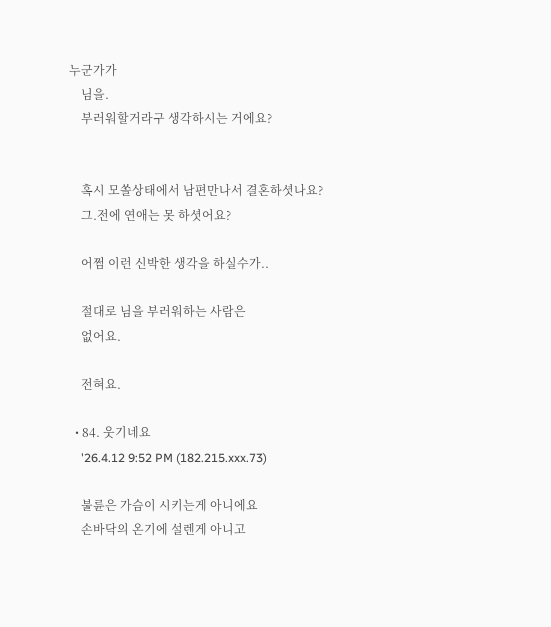누군가가
    님을.
    부러워할거라구 생각하시는 거에요?


    혹시 모쏠상태에서 남편만나서 결혼하셧나요?
    그.전에 연애는 못 하셧어요?

    어쩜 이런 신박한 생각을 하실수가..

    절대로 님을 부러워하는 사람은
    없어요.

    전혀요.

  • 84. 웃기네요
    '26.4.12 9:52 PM (182.215.xxx.73)

    불륜은 가슴이 시키는게 아니에요
    손바닥의 온기에 설렌게 아니고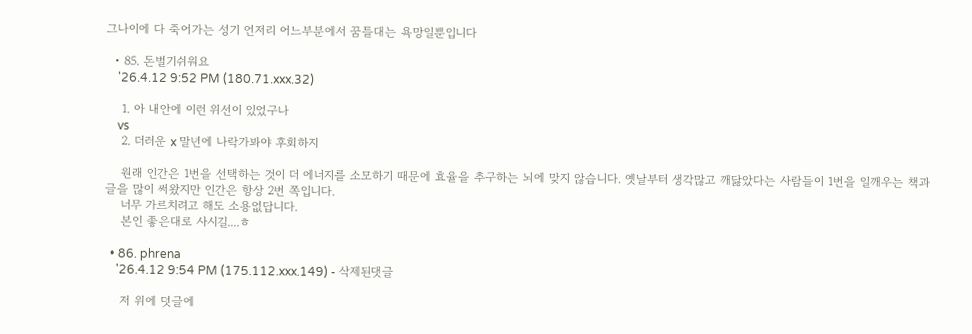그나이에 다 죽어가는 성기 언저리 어느부분에서 꿈틀대는 욕망일뿐입니다

  • 85. 돈벌기쉬워요
    '26.4.12 9:52 PM (180.71.xxx.32)

    1. 아 내안에 이런 위선이 있었구나
    vs
    2. 더러운 x 말년에 나락가봐야 후회하지

    원래 인간은 1번을 선택하는 것이 더 에너지를 소모하기 때문에 효율을 추구하는 뇌에 맞지 않습니다. 옛날부터 생각많고 깨닳았다는 사람들이 1번을 일깨우는 책과 글을 많이 써왔지만 인간은 항상 2번 쪽입니다.
    너무 가르치려고 해도 소용없답니다.
    본인 좋은대로 사시길....ㅎ

  • 86. phrena
    '26.4.12 9:54 PM (175.112.xxx.149) - 삭제된댓글

    저 위에 덧글에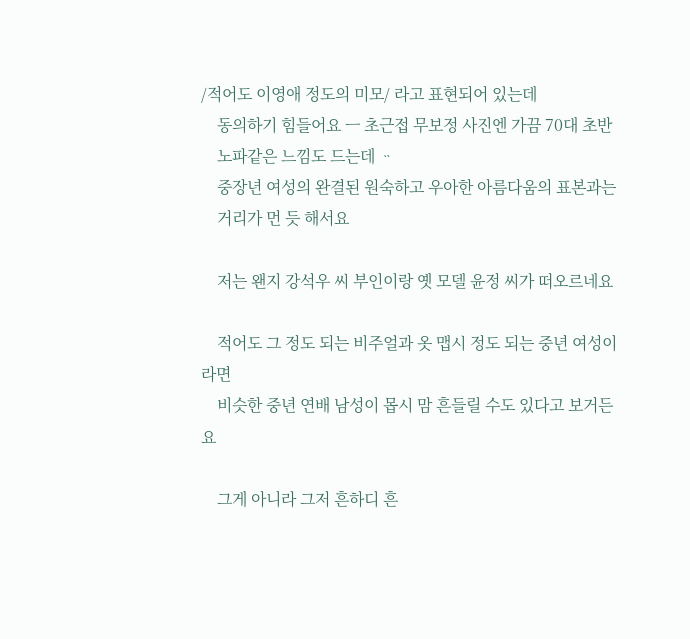/적어도 이영애 정도의 미모/ 라고 표현되어 있는데
    동의하기 힘들어요 ㅡ 초근접 무보정 사진엔 가끔 70대 초반
    노파같은 느낌도 드는데 ᆢ
    중장년 여성의 완결된 원숙하고 우아한 아름다움의 표본과는
    거리가 먼 듯 해서요

    저는 왠지 강석우 씨 부인이랑 옛 모델 윤정 씨가 떠오르네요

    적어도 그 정도 되는 비주얼과 옷 맵시 정도 되는 중년 여성이라면
    비슷한 중년 연배 남성이 몹시 맘 흔들릴 수도 있다고 보거든요

    그게 아니라 그저 흔하디 흔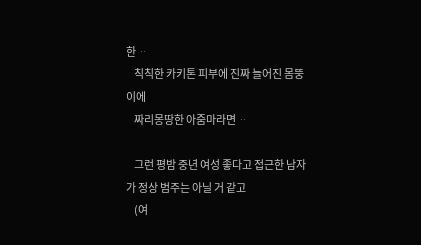한 ᆢ
    칙칙한 카키톤 피부에 진짜 늘어진 몸뚱이에
    짜리몽땅한 아줌마라면 ᆢ

    그런 평밤 중년 여성 좋다고 접근한 남자가 정상 범주는 아닐 거 같고
    (여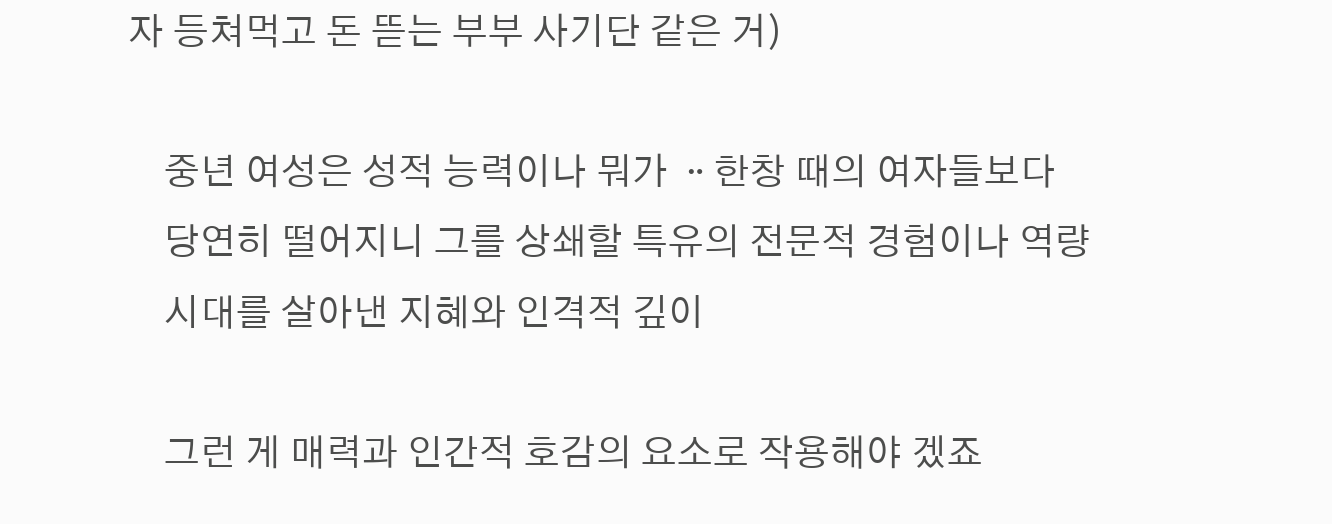자 등쳐먹고 돈 뜯는 부부 사기단 같은 거)

    중년 여성은 성적 능력이나 뭐가 ᆢ한창 때의 여자들보다
    당연히 떨어지니 그를 상쇄할 특유의 전문적 경험이나 역량
    시대를 살아낸 지혜와 인격적 깊이

    그런 게 매력과 인간적 호감의 요소로 작용해야 겠죠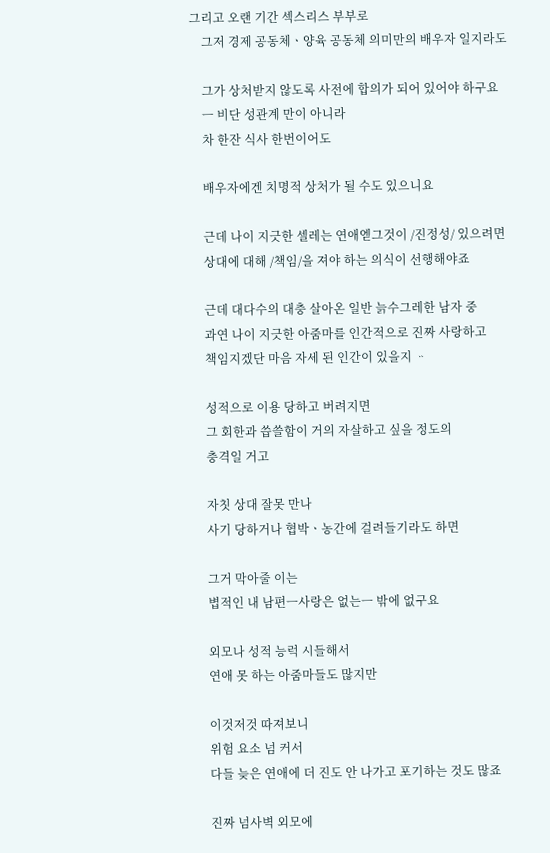그리고 오랜 기간 섹스리스 부부로
    그저 경제 공동체ㆍ양육 공동체 의미만의 배우자 일지라도

    그가 상처받지 않도록 사전에 합의가 되어 있어야 하구요
    ㅡ 비단 성관계 만이 아니라
    차 한잔 식사 한번이어도

    배우자에겐 치명적 상처가 될 수도 있으니요

    근데 나이 지긋한 셀레는 연애엗그것이 /진정성/ 있으려면
    상대에 대해 /책임/을 져야 하는 의식이 선행해야죠

    근데 대다수의 대충 살아온 일반 늙수그레한 남자 중
    과연 나이 지긋한 아줌마를 인간적으로 진짜 사랑하고
    책임지겠단 마음 자세 된 인간이 있을지 ᆢ

    성적으로 이용 당하고 버려지면
    그 회한과 씁쓸함이 거의 자살하고 싶을 정도의
    충격일 거고

    자칫 상대 잘못 만나
    사기 당하거나 협박ㆍ농간에 걸려들기라도 하면

    그거 막아줄 이는
    볍적인 내 남편ㅡ사랑은 없는ㅡ 밖에 없구요

    외모나 성적 능럭 시들해서
    연애 못 하는 아줌마들도 많지만

    이것저것 따져보니
    위험 요소 넘 커서
    다들 늦은 연애에 더 진도 안 나가고 포기하는 것도 많죠

    진짜 넘사벽 외모에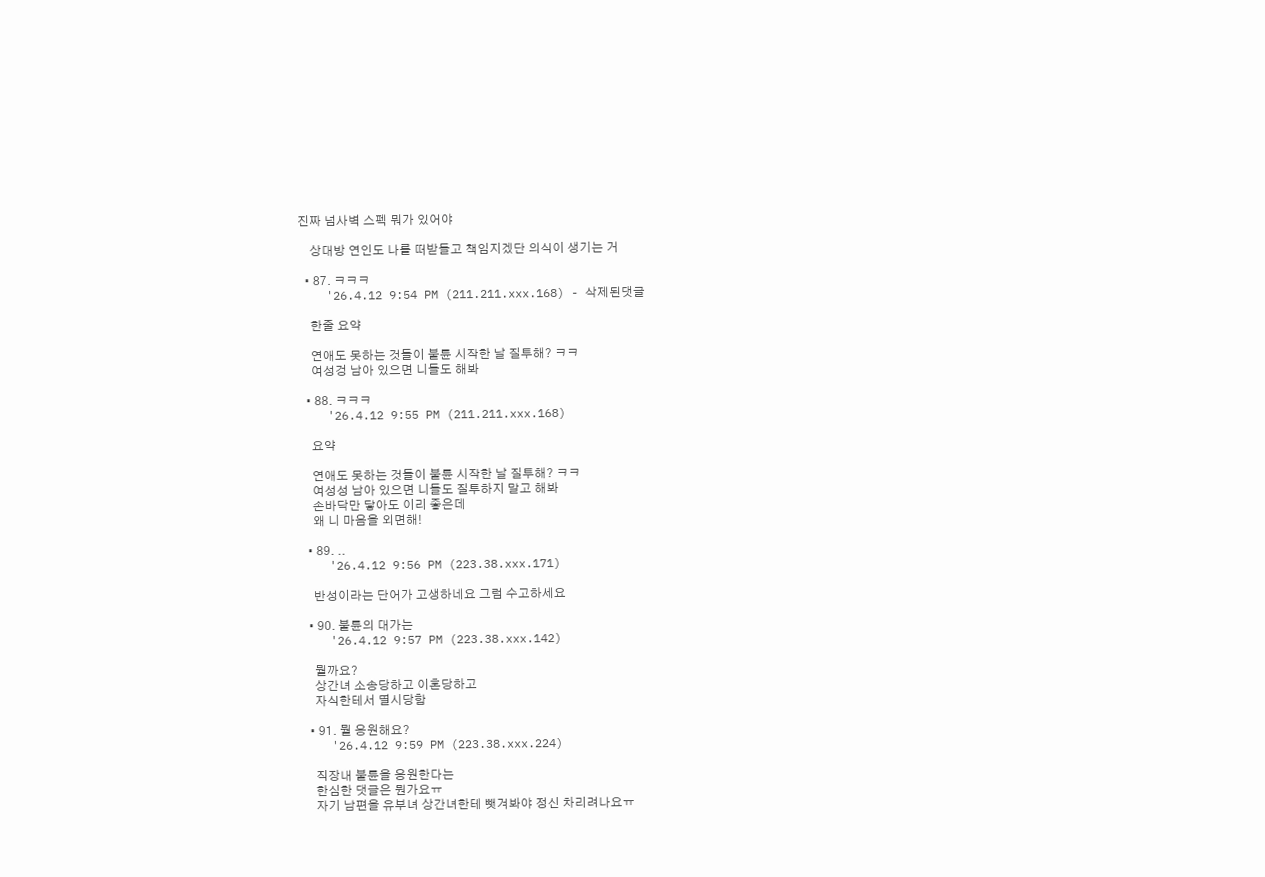진짜 넘사벽 스펙 뭐가 있어야

    상대방 연인도 나를 떠받들고 책임지겠단 의식이 생기는 거

  • 87. ㅋㅋㅋ
    '26.4.12 9:54 PM (211.211.xxx.168) - 삭제된댓글

    한줄 요약

    연애도 못하는 것들이 불륜 시작한 날 질투해? ㅋㅋ
    여성겅 남아 있으면 니들도 해봐

  • 88. ㅋㅋㅋ
    '26.4.12 9:55 PM (211.211.xxx.168)

    요약

    연애도 못하는 것들이 불륜 시작한 날 질투해? ㅋㅋ
    여성성 남아 있으면 니들도 질투하지 말고 해봐
    손바닥만 닿아도 이리 좋은데
    왜 니 마음을 외면해!

  • 89. ..
    '26.4.12 9:56 PM (223.38.xxx.171)

    반성이라는 단어가 고생하네요 그럼 수고하세요

  • 90. 불륜의 대가는
    '26.4.12 9:57 PM (223.38.xxx.142)

    뭘까요?
    상간녀 소송당하고 이혼당하고
    자식한테서 멸시당함

  • 91. 뭘 응원해요?
    '26.4.12 9:59 PM (223.38.xxx.224)

    직장내 불륜을 응원한다는
    한심한 댓글은 뭔가요ㅠ
    자기 남편을 유부녀 상간녀한테 뺏겨봐야 정신 차리려나요ㅠ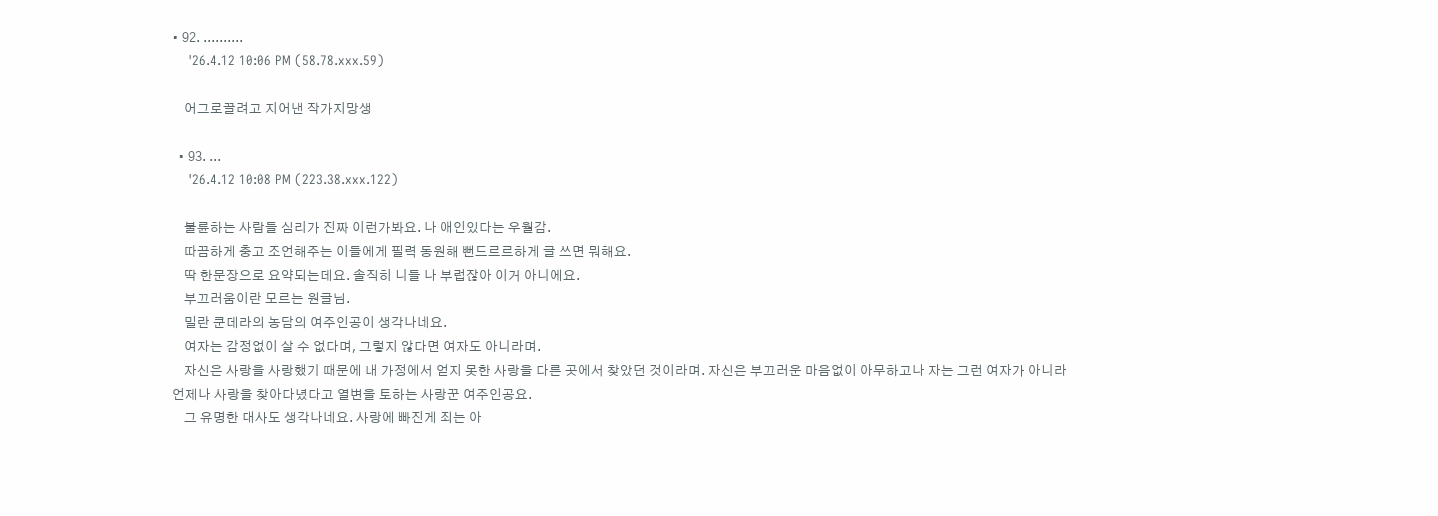• 92. ..........
    '26.4.12 10:06 PM (58.78.xxx.59)

    어그로끌려고 지어낸 작가지망생

  • 93. ...
    '26.4.12 10:08 PM (223.38.xxx.122)

    불륜하는 사람들 심리가 진짜 이런가봐요. 나 애인있다는 우월감.
    따끔하게 충고 조언해주는 이들에게 필력 동원해 뻔드르르하게 글 쓰면 뭐해요.
    딱 한문장으로 요약되는데요. 솔직히 니들 나 부럽잖아 이거 아니에요.
    부끄러움이란 모르는 원글님.
    밀란 쿤데라의 농담의 여주인공이 생각나네요.
    여자는 감정없이 살 수 없다며, 그렇지 않다면 여자도 아니라며.
    자신은 사랑을 사랑했기 때문에 내 가정에서 얻지 못한 사랑을 다른 곳에서 찾았던 것이라며. 자신은 부끄러운 마음없이 아무하고나 자는 그런 여자가 아니라 언제나 사랑을 찾아다녔다고 열변을 토하는 사랑꾼 여주인공요.
    그 유명한 대사도 생각나네요. 사랑에 빠진게 죄는 아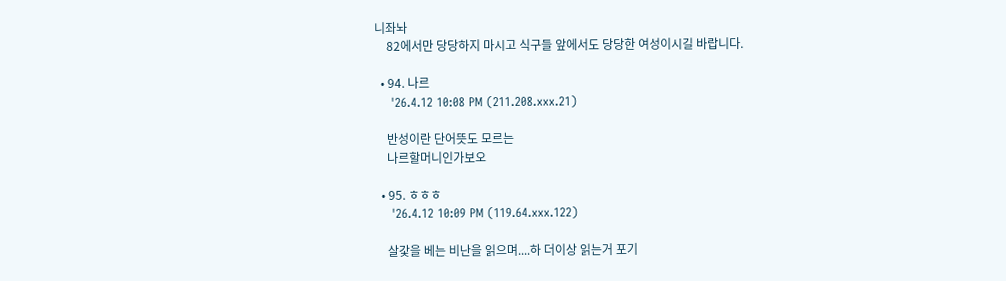니좌놔
    82에서만 당당하지 마시고 식구들 앞에서도 당당한 여성이시길 바랍니다.

  • 94. 나르
    '26.4.12 10:08 PM (211.208.xxx.21)

    반성이란 단어뜻도 모르는
    나르할머니인가보오

  • 95. ㅎㅎㅎ
    '26.4.12 10:09 PM (119.64.xxx.122)

    살갗을 베는 비난을 읽으며....하 더이상 읽는거 포기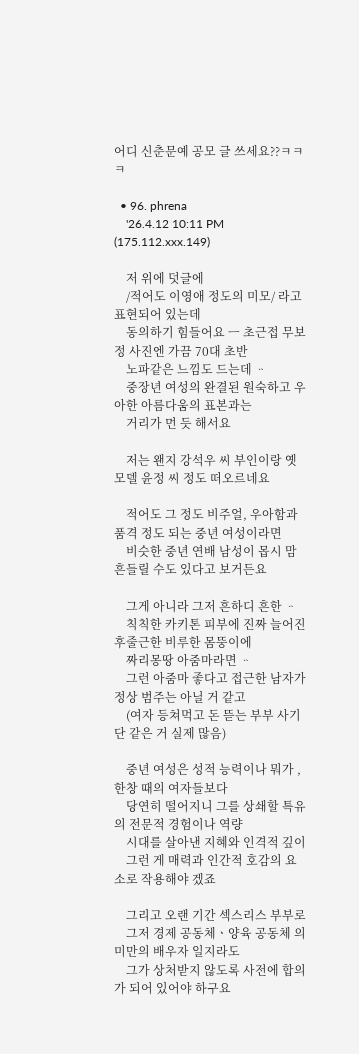어디 신춘문예 공모 글 쓰세요??ㅋㅋㅋ

  • 96. phrena
    '26.4.12 10:11 PM (175.112.xxx.149)

    저 위에 덧글에
    /적어도 이영애 정도의 미모/ 라고 표현되어 있는데
    동의하기 힘들어요 ㅡ 초근접 무보정 사진엔 가끔 70대 초반
    노파같은 느낌도 드는데 ᆢ
    중장년 여성의 완결된 원숙하고 우아한 아름다움의 표본과는
    거리가 먼 듯 해서요

    저는 왠지 강석우 씨 부인이랑 옛 모델 윤정 씨 정도 떠오르네요

    적어도 그 정도 비주얼, 우아함과 품격 정도 되는 중년 여성이라면
    비슷한 중년 연배 남성이 몹시 맘 흔들릴 수도 있다고 보거든요

    그게 아니라 그저 흔하디 흔한 ᆢ
    칙칙한 카키톤 피부에 진짜 늘어진 후줄근한 비루한 몸뚱이에
    짜리몽땅 아줌마라면 ᆢ
    그런 아줌마 좋다고 접근한 남자가 정상 범주는 아닐 거 같고
    (여자 등쳐먹고 돈 뜯는 부부 사기단 같은 거 실제 많음)

    중년 여성은 성적 능력이나 뭐가 , 한창 때의 여자들보다
    당연히 떨어지니 그를 상쇄할 특유의 전문적 경험이나 역량
    시대를 살아낸 지혜와 인격적 깊이
    그런 게 매력과 인간적 호감의 요소로 작용해야 겠죠

    그리고 오랜 기간 섹스리스 부부로
    그저 경제 공동체ㆍ양육 공동체 의미만의 배우자 일지라도
    그가 상처받지 않도록 사전에 합의가 되어 있어야 하구요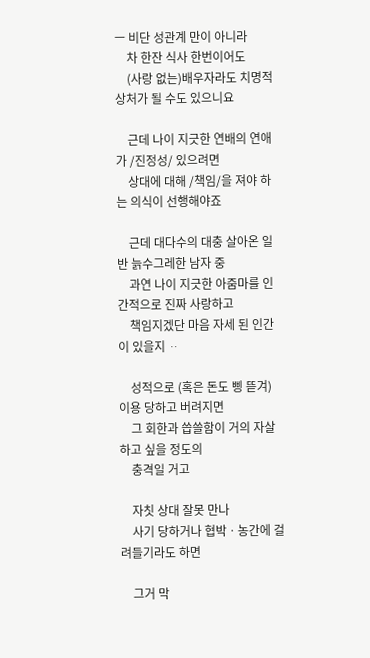ㅡ 비단 성관계 만이 아니라
    차 한잔 식사 한번이어도
    (사랑 없는)배우자라도 치명적 상처가 될 수도 있으니요

    근데 나이 지긋한 연배의 연애가 /진정성/ 있으려면
    상대에 대해 /책임/을 져야 하는 의식이 선행해야죠

    근데 대다수의 대충 살아온 일반 늙수그레한 남자 중
    과연 나이 지긋한 아줌마를 인간적으로 진짜 사랑하고
    책임지겠단 마음 자세 된 인간이 있을지 ᆢ

    성적으로 (혹은 돈도 삥 뜯겨) 이용 당하고 버려지면
    그 회한과 씁쓸함이 거의 자살하고 싶을 정도의
    충격일 거고

    자칫 상대 잘못 만나
    사기 당하거나 협박ㆍ농간에 걸려들기라도 하면

    그거 막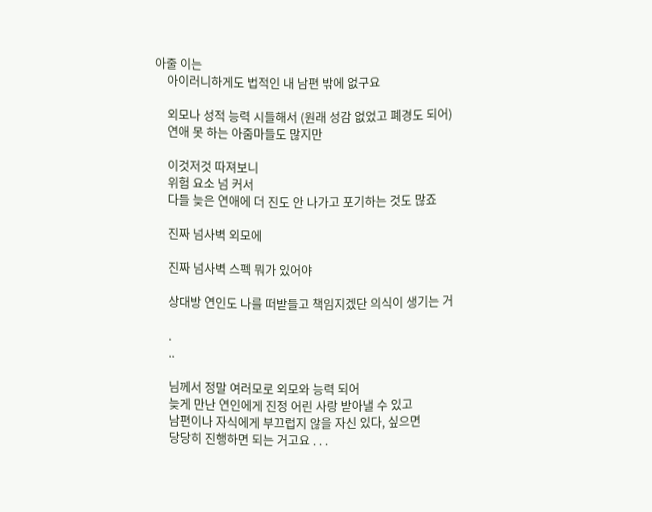아줄 이는
    아이러니하게도 법적인 내 남편 밖에 없구요

    외모나 성적 능력 시들해서 (원래 성감 없었고 폐경도 되어)
    연애 못 하는 아줌마들도 많지만

    이것저것 따져보니
    위험 요소 넘 커서
    다들 늦은 연애에 더 진도 안 나가고 포기하는 것도 많죠

    진짜 넘사벽 외모에

    진짜 넘사벽 스펙 뭐가 있어야

    상대방 연인도 나를 떠받들고 책임지겠단 의식이 생기는 거

    .
    ..

    님께서 정말 여러모로 외모와 능력 되어
    늦게 만난 연인에게 진정 어린 사랑 받아낼 수 있고
    남편이나 자식에게 부끄럽지 않을 자신 있다, 싶으면
    당당히 진행하면 되는 거고요 . . .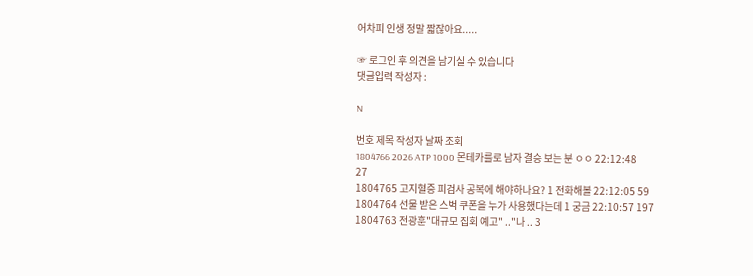어차피 인생 정말 짧잖아요.....

☞ 로그인 후 의견을 남기실 수 있습니다
댓글입력 작성자 :

N

번호 제목 작성자 날짜 조회
1804766 2026 ATP 1000 몬테카를로 남자 결승 보는 분 ㅇㅇ 22:12:48 27
1804765 고지혈증 피검사 공복에 해야하나요? 1 전화해볼 22:12:05 59
1804764 선물 받은 스벅 쿠폰을 누가 사용했다는데 1 궁금 22:10:57 197
1804763 전광훈"대규모 집회 예고" .."나 .. 3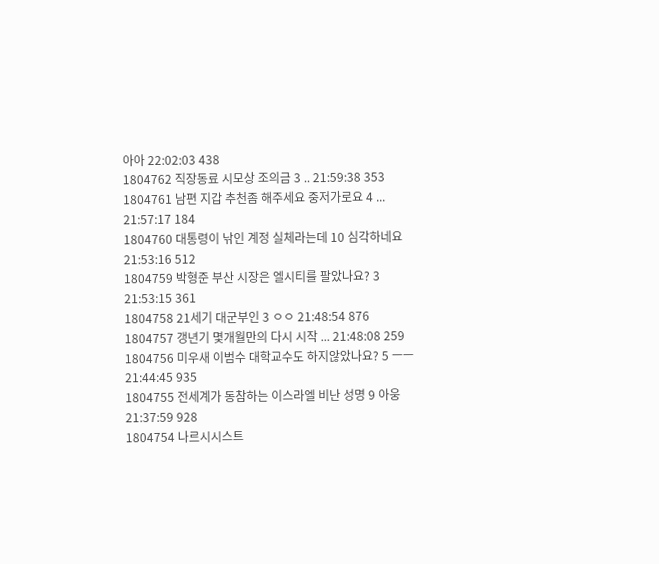아아 22:02:03 438
1804762 직장동료 시모상 조의금 3 .. 21:59:38 353
1804761 남편 지갑 추천좀 해주세요 중저가로요 4 ... 21:57:17 184
1804760 대통령이 낚인 계정 실체라는데 10 심각하네요 21:53:16 512
1804759 박형준 부산 시장은 엘시티를 팔았나요? 3 21:53:15 361
1804758 21세기 대군부인 3 ㅇㅇ 21:48:54 876
1804757 갱년기 몇개월만의 다시 시작 ... 21:48:08 259
1804756 미우새 이범수 대학교수도 하지않았나요? 5 ㅡㅡ 21:44:45 935
1804755 전세계가 동참하는 이스라엘 비난 성명 9 아웅 21:37:59 928
1804754 나르시시스트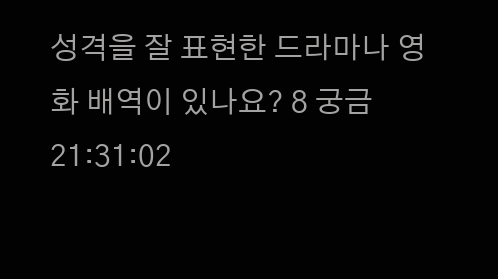성격을 잘 표현한 드라마나 영화 배역이 있나요? 8 궁금 21:31:02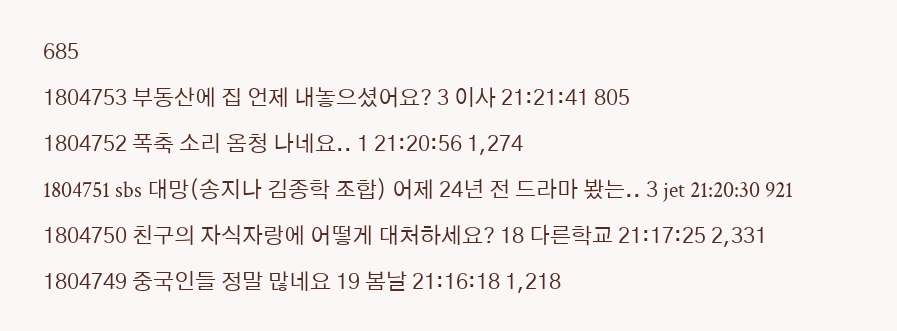685
1804753 부동산에 집 언제 내놓으셨어요? 3 이사 21:21:41 805
1804752 폭축 소리 옴청 나네요.. 1 21:20:56 1,274
1804751 sbs 대망(송지나 김종학 조합) 어제 24년 전 드라마 봤는.. 3 jet 21:20:30 921
1804750 친구의 자식자랑에 어떻게 대처하세요? 18 다른학교 21:17:25 2,331
1804749 중국인들 정말 많네요 19 봄날 21:16:18 1,218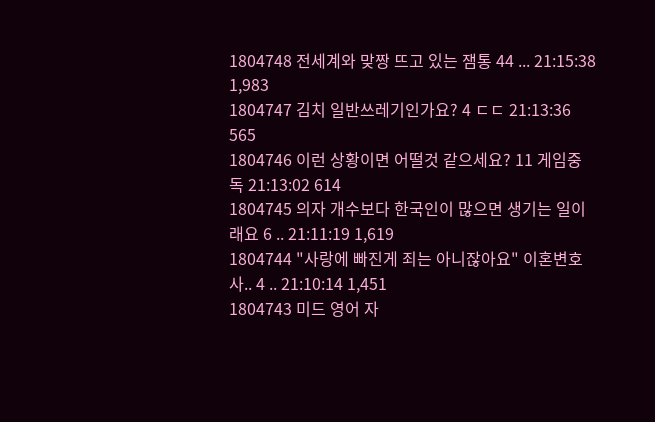1804748 전세계와 맞짱 뜨고 있는 잼통 44 ... 21:15:38 1,983
1804747 김치 일반쓰레기인가요? 4 ㄷㄷ 21:13:36 565
1804746 이런 상황이면 어떨것 같으세요? 11 게임중독 21:13:02 614
1804745 의자 개수보다 한국인이 많으면 생기는 일이래요 6 .. 21:11:19 1,619
1804744 "사랑에 빠진게 죄는 아니잖아요" 이혼변호사.. 4 .. 21:10:14 1,451
1804743 미드 영어 자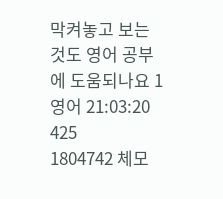막켜놓고 보는 것도 영어 공부에 도움되나요 1 영어 21:03:20 425
1804742 체모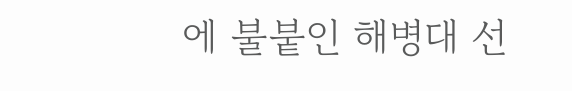에 불붙인 해병대 선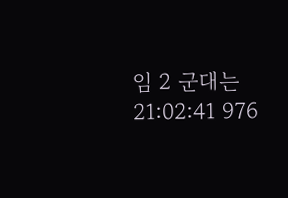임 2 군대는 21:02:41 976